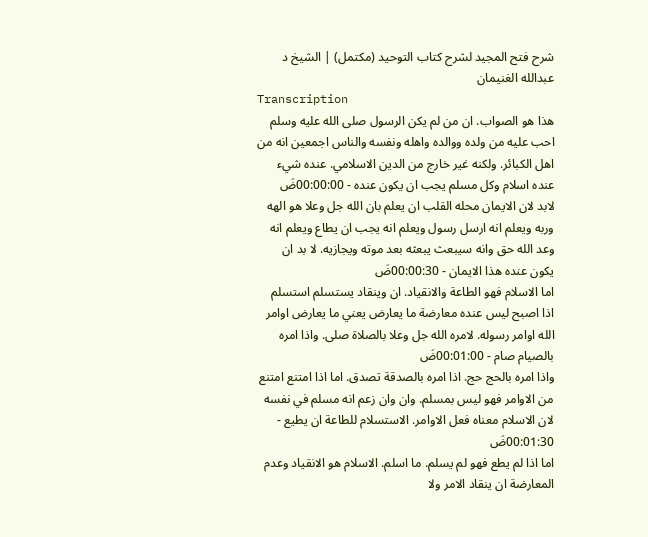شرح فتح المجيد لشرح كتاب التوحيد (مكتمل) | الشيخ د عبدالله الغنيمان
Transcription
هذا هو الصواب. ان من لم يكن الرسول صلى الله عليه وسلم احب عليه من ولده ووالده واهله ونفسه والناس اجمعين انه من اهل الكبائر. ولكنه غير خارج من الدين الاسلامي. عنده شيء عنده اسلام وكل مسلم يجب ان يكون عنده - 00:00:00ضَ
لابد لان الايمان محله القلب ان يعلم بان الله جل وعلا هو الهه وربه ويعلم انه ارسل رسول ويعلم انه يجب ان يطاع ويعلم انه وعد الله حق وانه سيبعث يبعثه بعد موته ويجازيه. لا بد ان يكون عنده هذا الايمان - 00:00:30ضَ
اما الاسلام فهو الطاعة والانقياد. ان وينقاد يستسلم استسلم اذا اصبح ليس عنده معارضة ما يعارض يعني ما يعارض اوامر الله اوامر رسوله. لامره الله جل وعلا بالصلاة صلى. واذا امره بالصيام صام - 00:01:00ضَ
واذا امره بالحج حج. اذا امره بالصدقة تصدق. اما اذا امتنع امتنع من الاوامر فهو ليس بمسلم. وان وان زعم انه مسلم في نفسه لان الاسلام معناه فعل الاوامر. الاستسلام للطاعة ان يطيع - 00:01:30ضَ
اما اذا لم يطع فهو لم يسلم. ما اسلم. الاسلام هو الانقياد وعدم المعارضة ان ينقاد الامر ولا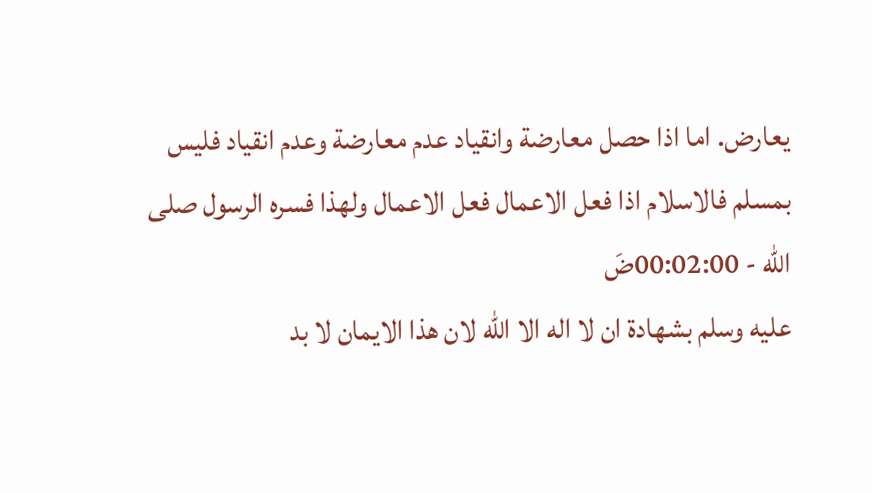يعارض. اما اذا حصل معارضة وانقياد عدم معارضة وعدم انقياد فليس بمسلم فالاسلام اذا فعل الاعمال فعل الاعمال ولهذا فسره الرسول صلى الله - 00:02:00ضَ
عليه وسلم بشهادة ان لا اله الا الله لان هذا الايمان لا بد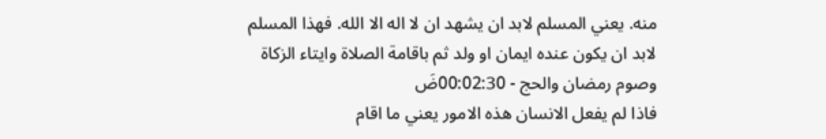منه. يعني المسلم لابد ان يشهد ان لا اله الا الله. فهذا المسلم لابد ان يكون عنده ايمان او ولد ثم باقامة الصلاة وايتاء الزكاة وصوم رمضان والحج - 00:02:30ضَ
فاذا لم يفعل الانسان هذه الامور يعني ما اقام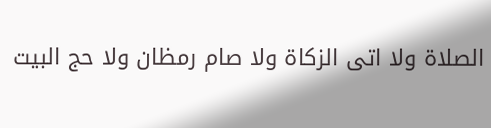الصلاة ولا اتى الزكاة ولا صام رمظان ولا حج البيت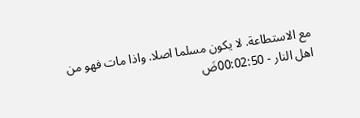مع الاستطاعة. لا يكون مسلما اصلا. واذا مات فهو من اهل النار - 00:02:50ضَ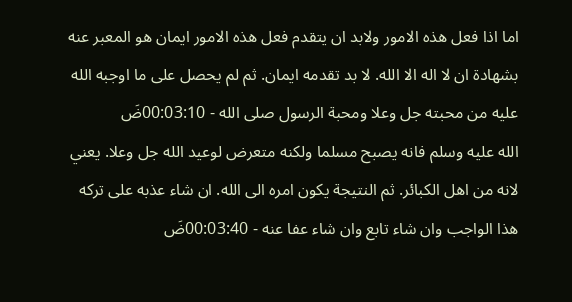اما اذا فعل هذه الامور ولابد ان يتقدم فعل هذه الامور ايمان هو المعبر عنه بشهادة ان لا اله الا الله. لا بد تقدمه ايمان. ثم لم يحصل على ما اوجبه الله عليه من محبته جل وعلا ومحبة الرسول صلى الله - 00:03:10ضَ
الله عليه وسلم فانه يصبح مسلما ولكنه متعرض لوعيد الله جل وعلا. يعني لانه من اهل الكبائر. ثم النتيجة يكون امره الى الله. ان شاء عذبه على تركه هذا الواجب وان شاء تابع وان شاء عفا عنه - 00:03:40ضَ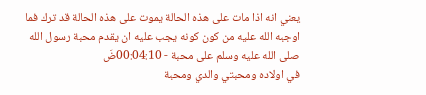يعني انه اذا مات على هذه الحالة يموت على هذه الحالة قد ترك فما اوجبه الله عليه من كون كونه يجب عليه ان يقدم محبة رسول الله صلى الله عليه وسلم على محبة - 00:04:10ضَ
في اولاده ومحبتي والدي ومحبة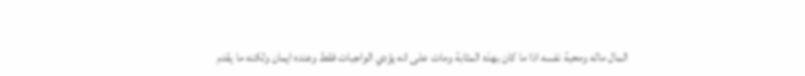المال ماله ومحبة نفسه اذا ما كان بهذه المثابة ومات على انه يؤدي الواجبات فقط وعنده ايمان ولكنه ما يقدم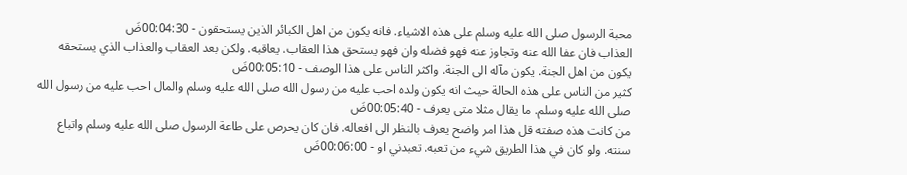محبة الرسول صلى الله عليه وسلم على هذه الاشياء. فانه يكون من اهل الكبائر الذين يستحقون - 00:04:30ضَ
العذاب فان عفا الله عنه وتجاوز عنه فهو فضله وان فهو يستحق هذا العقاب. يعاقبه. ولكن بعد العقاب والعذاب الذي يستحقه يكون من اهل الجنة. يكون مآله الى الجنة. واكثر الناس على هذا الوصف - 00:05:10ضَ
كثير من الناس على هذه الحالة حيث انه يكون ولده احب عليه من رسول الله صلى الله عليه وسلم والمال احب عليه من رسول الله صلى الله عليه وسلم. ما يقال مثلا متى يعرف - 00:05:40ضَ
من كانت هذه صفته قل هذا امر واضح يعرف بالنظر الى افعاله. فان كان يحرص على طاعة الرسول صلى الله عليه وسلم واتباع سنته. ولو كان في هذا الطريق شيء من تعبه. تعبدني او - 00:06:00ضَ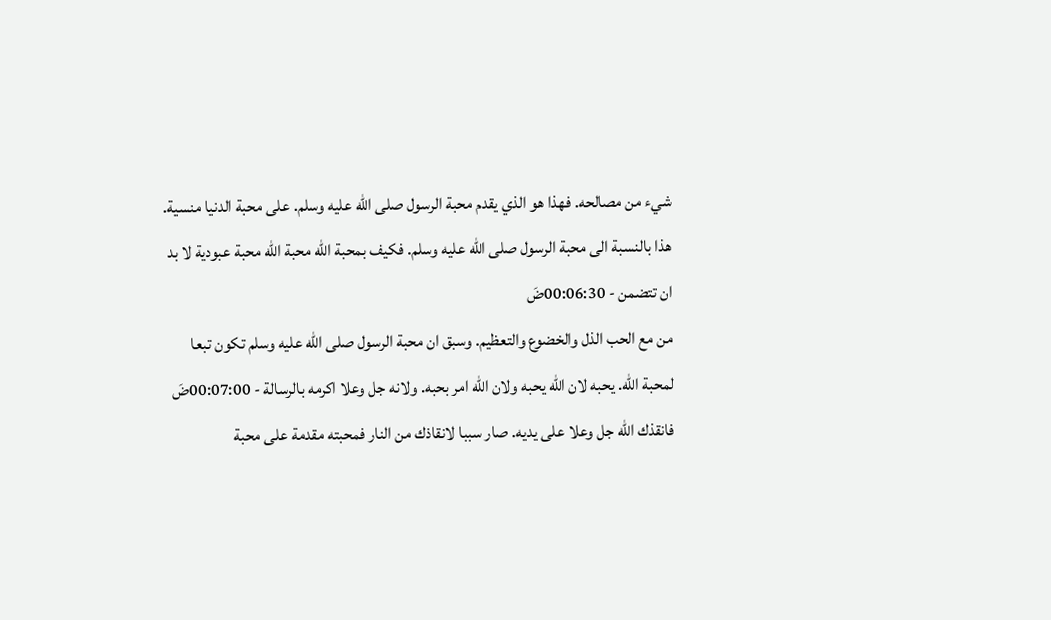شيء من مصالحه. فهذا هو الذي يقدم محبة الرسول صلى الله عليه وسلم. على محبة الدنيا منسية. هذا بالنسبة الى محبة الرسول صلى الله عليه وسلم. فكيف بمحبة الله محبة الله محبة عبودية لا بد ان تتضمن - 00:06:30ضَ
من مع الحب الذل والخضوع والتعظيم. وسبق ان محبة الرسول صلى الله عليه وسلم تكون تبعا لمحبة الله. يحبه لان الله يحبه ولان الله امر بحبه. ولانه جل وعلا اكرمه بالرسالة - 00:07:00ضَ
فانقذك الله جل وعلا على يديه. صار سببا لانقاذك من النار فمحبته مقدمة على محبة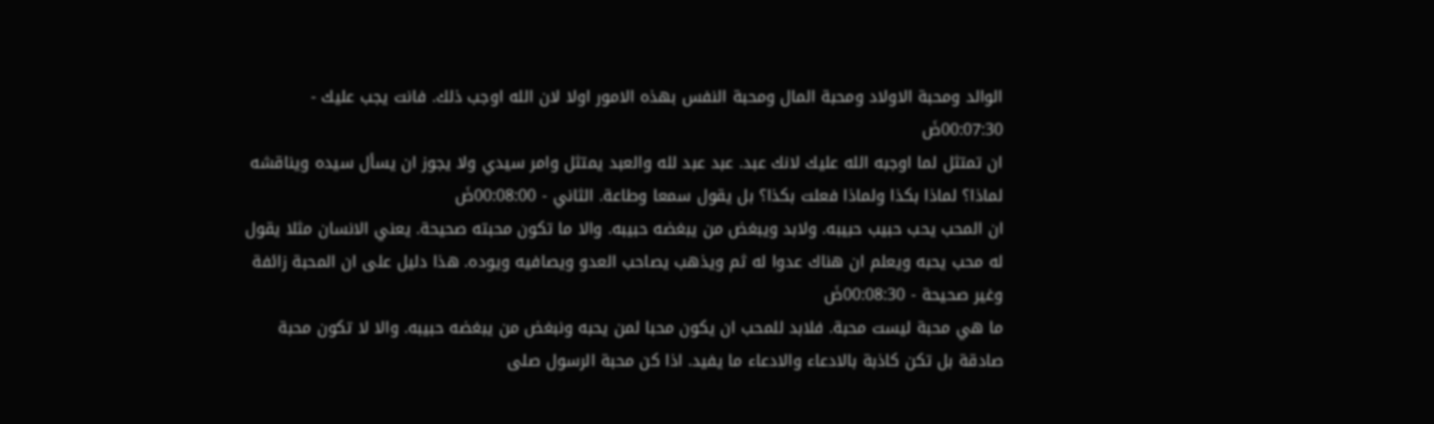الوالد ومحبة الاولاد ومحبة المال ومحبة النفس بهذه الامور اولا لان الله اوجب ذلك. فانت يجب عليك - 00:07:30ضَ
ان تمتثل لما اوجبه الله عليك لانك عبد. عبد عبد لله والعبد يمتثل وامر سيدي ولا يجوز ان يسأل سيده ويناقشه لماذا؟ لماذا بكذا ولماذا فعلت بكذا؟ بل يقول سمعا وطاعة. الثاني - 00:08:00ضَ
ان المحب يحب حبيب حبيبه. ولابد ويبغض من يبغضه حبيبه. والا ما تكون محبته صحيحة. يعني الانسان مثلا يقول له محب يحبه ويعلم ان هناك عدوا له ثم ويذهب يصاحب العدو ويصافيه ويوده. هذا دليل على ان المحبة زائفة وغير صحيحة - 00:08:30ضَ
ما هي محبة ليست محبة. فلابد للمحب ان يكون محبا لمن يحبه ونبغض من يبغضه حبيبه. والا لا تكون محبة صادقة بل تكن كاذبة بالادعاء والادعاء ما يفيد. اذا كن محبة الرسول صلى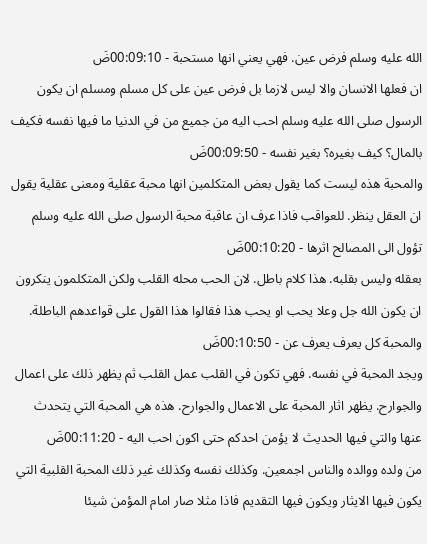الله عليه وسلم فرض عين. فهي يعني انها مستحبة - 00:09:10ضَ
ان فعلها الانسان والا ليس لازما بل فرض عين على كل مسلم ومسلم ان يكون الرسول صلى الله عليه وسلم احب اليه من جميع من في الدنيا ما فيها نفسه فكيف بالمال؟ كيف بغيره؟ بغير نفسه - 00:09:50ضَ
والمحبة هذه ليست كما يقول بعض المتكلمين انها محبة عقلية ومعنى عقلية يقول ان العقل ينظر. للعواقب فاذا عرف ان عاقبة محبة الرسول صلى الله عليه وسلم تؤول الى المصالح اثرها - 00:10:20ضَ
بعقله وليس بقلبه. هذا كلام باطل. لان الحب محله القلب ولكن المتكلمون ينكرون ان يكون الله جل وعلا يحب او يحب هذا فقالوا هذا القول على قواعدهم الباطلة. والمحبة كل يعرف يعرف عن - 00:10:50ضَ
ويجد المحبة في نفسه. فهي تكون في القلب عمل القلب ثم يظهر ذلك على اعمال والجوارح. يظهر اثار المحبة على الاعمال والجوارح. هذه هي المحبة التي يتحدث عنها والتي فيها الحديث لا يؤمن احدكم حتى اكون احب اليه - 00:11:20ضَ
من ولده ووالده والناس اجمعين. وكذلك نفسه وكذلك غير ذلك المحبة القلبية التي يكون فيها الايثار ويكون فيها التقديم فاذا مثلا صار امام المؤمن شيئا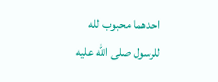احدهما محبوب لله للرسول صلى الله عليه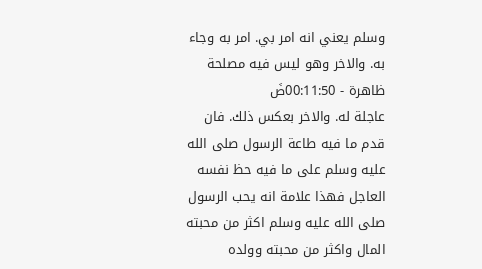وسلم يعني انه امر بي. امر به وجاء به. والاخر وهو ليس فيه مصلحة ظاهرة - 00:11:50ضَ
عاجلة له. والاخر بعكس ذلك. فان قدم ما فيه طاعة الرسول صلى الله عليه وسلم على ما فيه حظ نفسه العاجل فهذا علامة انه يحب الرسول صلى الله عليه وسلم اكثر من محبته المال واكثر من محبته وولده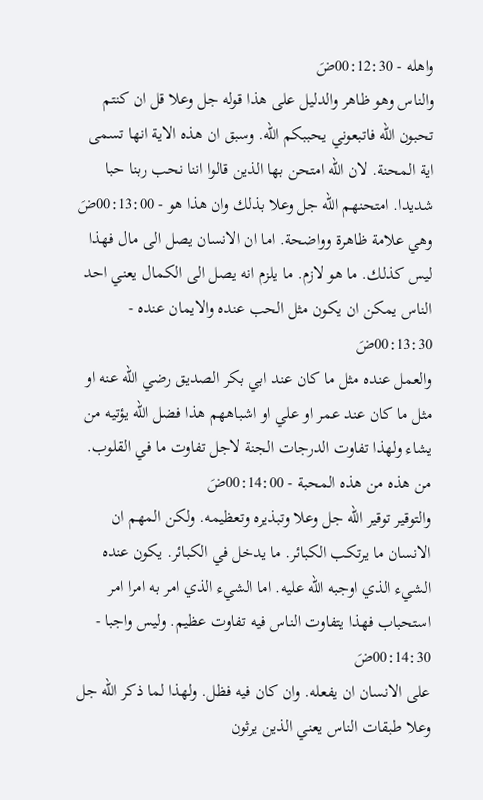واهله - 00:12:30ضَ
والناس وهو ظاهر والدليل على هذا قوله جل وعلا قل ان كنتم تحبون الله فاتبعوني يحببكم الله. وسبق ان هذه الاية انها تسمى اية المحنة. لان الله امتحن بها الذين قالوا اننا نحب ربنا حبا شديدا. امتحنهم الله جل وعلا بذلك وان هذا هو - 00:13:00ضَ
وهي علامة ظاهرة وواضحة. اما ان الانسان يصل الى مال فهذا ليس كذلك. ما هو لازم. ما يلزم انه يصل الى الكمال يعني احد الناس يمكن ان يكون مثل الحب عنده والايمان عنده - 00:13:30ضَ
والعمل عنده مثل ما كان عند ابي بكر الصديق رضي الله عنه او مثل ما كان عند عمر او علي او اشباههم هذا فضل الله يؤتيه من يشاء ولهذا تفاوت الدرجات الجنة لاجل تفاوت ما في القلوب. من هذه من هذه المحبة - 00:14:00ضَ
والتوقير توقير الله جل وعلا وتبذيره وتعظيمه. ولكن المهم ان الانسان ما يرتكب الكبائر. ما يدخل في الكبائر. يكون عنده الشيء الذي اوجبه الله عليه. اما الشيء الذي امر به امرا امر استحباب فهذا يتفاوت الناس فيه تفاوت عظيم. وليس واجبا - 00:14:30ضَ
على الانسان ان يفعله. وان كان فيه فظل. ولهذا لما ذكر الله جل وعلا طبقات الناس يعني الذين يرثون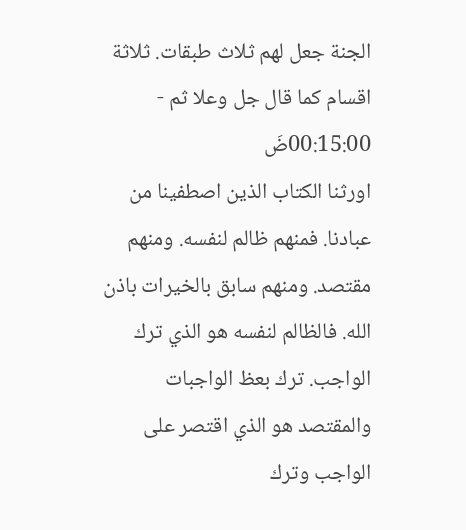الجنة جعل لهم ثلاث طبقات. ثلاثة اقسام كما قال جل وعلا ثم - 00:15:00ضَ
اورثنا الكتاب الذين اصطفينا من عبادنا. فمنهم ظالم لنفسه. ومنهم مقتصد. ومنهم سابق بالخيرات باذن الله. فالظالم لنفسه هو الذي ترك الواجب. ترك بعظ الواجبات والمقتصد هو الذي اقتصر على الواجب وترك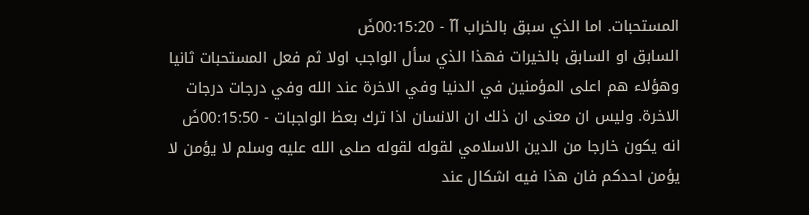المستحبات. اما الذي سبق بالخراب آآ - 00:15:20ضَ
السابق او السابق بالخيرات فهذا الذي سأل الواجب اولا ثم فعل المستحبات ثانيا وهؤلاء هم اعلى المؤمنين في الدنيا وفي الاخرة عند الله وفي درجات درجات الاخرة. وليس ان معنى ان ذلك ان الانسان اذا ترك بعظ الواجبات - 00:15:50ضَ
انه يكون خارجا من الدين الاسلامي لقوله لقوله صلى الله عليه وسلم لا يؤمن لا يؤمن احدكم فان هذا فيه اشكال عند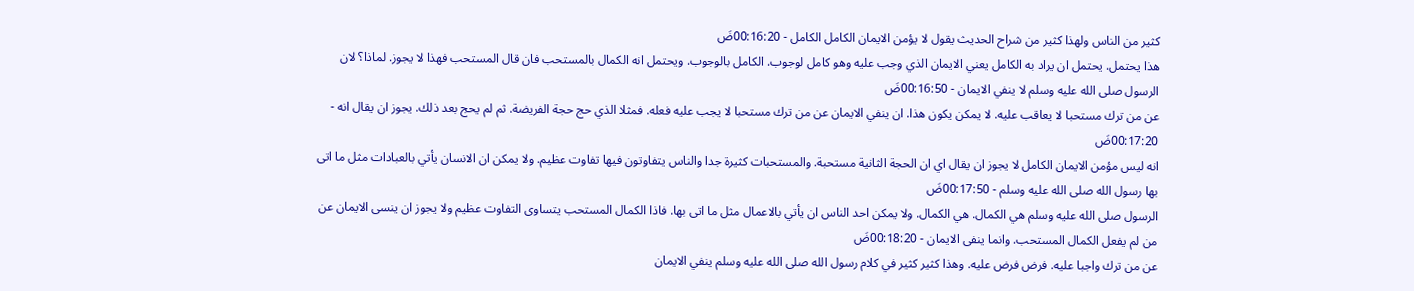كثير من الناس ولهذا كثير من شراح الحديث يقول لا يؤمن الايمان الكامل الكامل - 00:16:20ضَ
هذا يحتمل. يحتمل ان يراد به الكامل يعني الايمان الذي وجب عليه وهو كامل لوجوب. الكامل بالوجوب. ويحتمل انه الكمال بالمستحب فان قال المستحب فهذا لا يجوز. لماذا؟ لان الرسول صلى الله عليه وسلم لا ينفي الايمان - 00:16:50ضَ
عن من ترك مستحبا لا يعاقب عليه. لا يمكن يكون هذا. ان ينفي الايمان عن من ترك مستحبا لا يجب عليه فعله. فمثلا الذي حج حجة الفريضة. ثم لم يحج بعد ذلك. يجوز ان يقال انه - 00:17:20ضَ
انه ليس مؤمن الايمان الكامل لا يجوز ان يقال اي ان الحجة الثانية مستحبة. والمستحبات كثيرة جدا والناس يتفاوتون فيها تفاوت عظيم. ولا يمكن ان الانسان يأتي بالعبادات مثل ما اتى بها رسول الله صلى الله عليه وسلم - 00:17:50ضَ
الرسول صلى الله عليه وسلم هي الكمال. هي الكمال. ولا يمكن احد الناس ان يأتي بالاعمال مثل ما اتى بها. فاذا الكمال المستحب يتساوى التفاوت عظيم ولا يجوز ان ينسى الايمان عن من لم يفعل الكمال المستحب. وانما ينفى الايمان - 00:18:20ضَ
عن من ترك واجبا عليه. فرض فرض عليه. وهذا كثير كثير في كلام رسول الله صلى الله عليه وسلم ينفي الايمان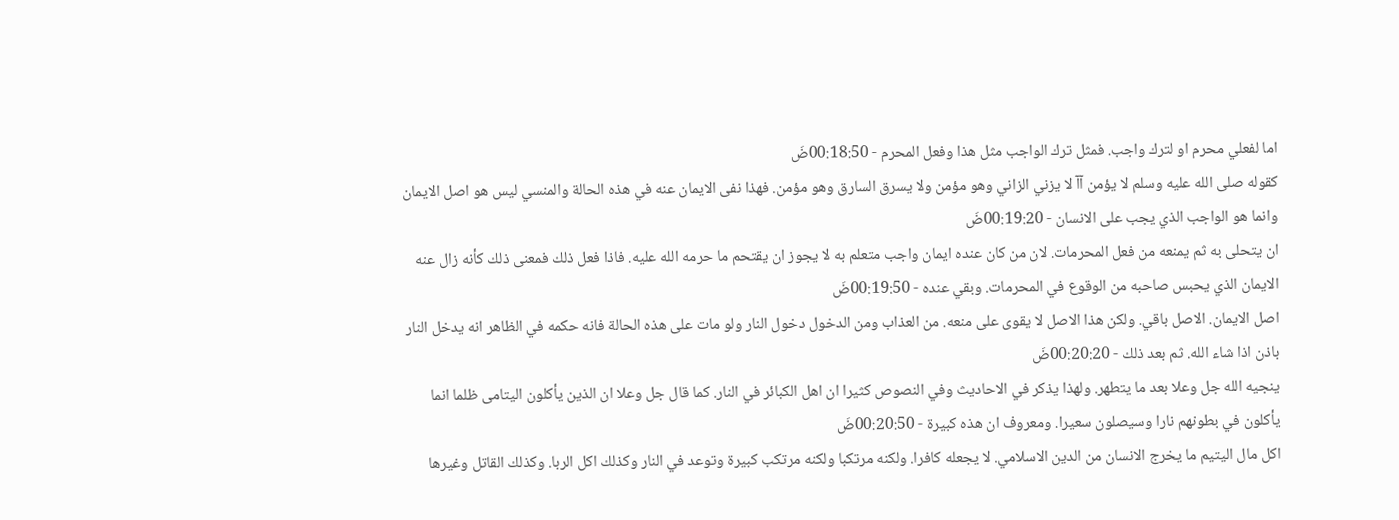اما لفعلي محرم او لترك واجب. فمثل ترك الواجب مثل هذا وفعل المحرم - 00:18:50ضَ
كقوله صلى الله عليه وسلم لا يؤمن آآ لا يزني الزاني وهو مؤمن ولا يسرق السارق وهو مؤمن. فهذا نفى الايمان عنه في هذه الحالة والمنسي ليس هو اصل الايمان وانما هو الواجب الذي يجب على الانسان - 00:19:20ضَ
ان يتحلى به ثم يمنعه من فعل المحرمات. لان من كان عنده ايمان واجب متعلم به لا يجوز ان يقتحم ما حرمه الله عليه. فاذا فعل ذلك فمعنى ذلك كأنه زال عنه الايمان الذي يحبس صاحبه من الوقوع في المحرمات. وبقي عنده - 00:19:50ضَ
اصل الايمان. الاصل باقي. ولكن هذا الاصل لا يقوى على منعه. من العذاب ومن الدخول دخول النار ولو مات على هذه الحالة فانه حكمه في الظاهر انه يدخل النار باذن اذا شاء الله. ثم بعد ذلك - 00:20:20ضَ
ينجيه الله جل وعلا بعد ما يتطهر. ولهذا يذكر في الاحاديث وفي النصوص كثيرا ان اهل الكبائر في النار. كما قال جل وعلا ان الذين يأكلون اليتامى ظلما انما يأكلون في بطونهم نارا وسيصلون سعيرا. ومعروف ان هذه كبيرة - 00:20:50ضَ
اكل مال اليتيم ما يخرج الانسان من الدين الاسلامي. لا يجعله كافرا. ولكنه مرتكبا ولكنه مرتكب كبيرة وتوعد في النار وكذلك اكل الربا. وكذلك القاتل وغيرها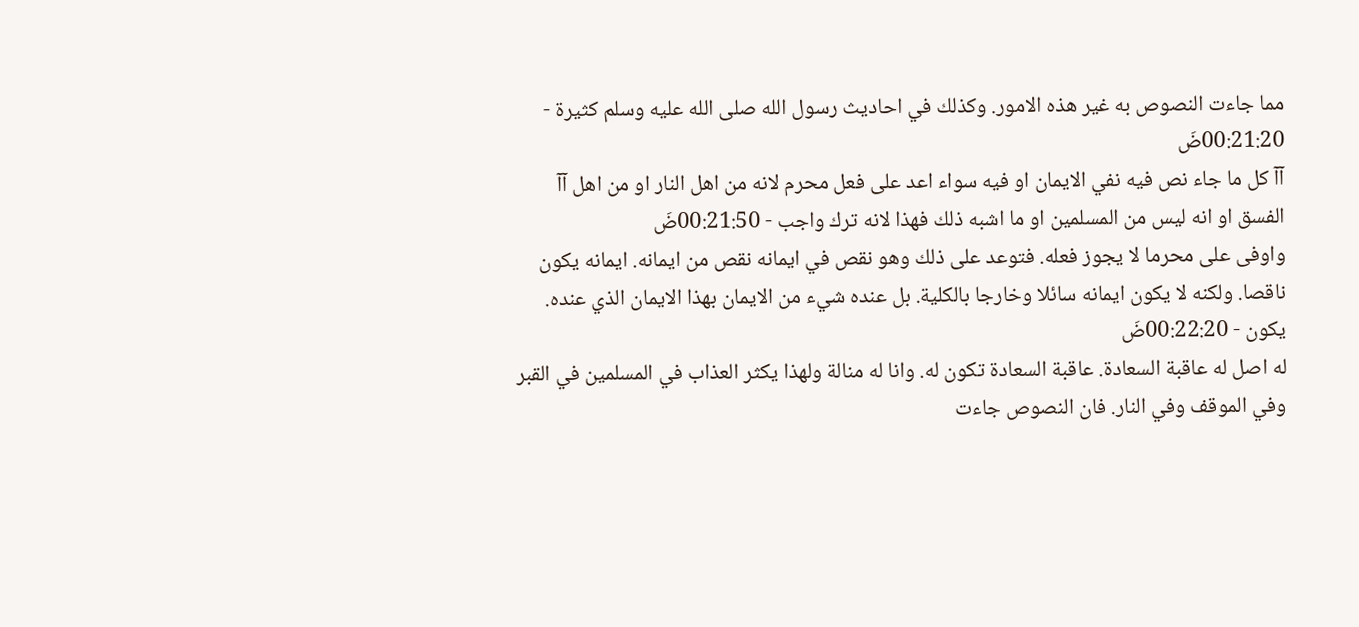مما جاءت النصوص به غير هذه الامور. وكذلك في احاديث رسول الله صلى الله عليه وسلم كثيرة - 00:21:20ضَ
آآ كل ما جاء نص فيه نفي الايمان او فيه سواء اعد على فعل محرم لانه من اهل النار او من اهل آآ الفسق او انه ليس من المسلمين او ما اشبه ذلك فهذا لانه ترك واجب - 00:21:50ضَ
واوفى على محرما لا يجوز فعله. فتوعد على ذلك وهو نقص في ايمانه نقص من ايمانه. ايمانه يكون ناقصا. ولكنه لا يكون ايمانه سائلا وخارجا بالكلية. بل عنده شيء من الايمان بهذا الايمان الذي عنده. يكون - 00:22:20ضَ
له اصل له عاقبة السعادة. عاقبة السعادة تكون له. وانا له منالة ولهذا يكثر العذاب في المسلمين في القبر وفي الموقف وفي النار. فان النصوص جاءت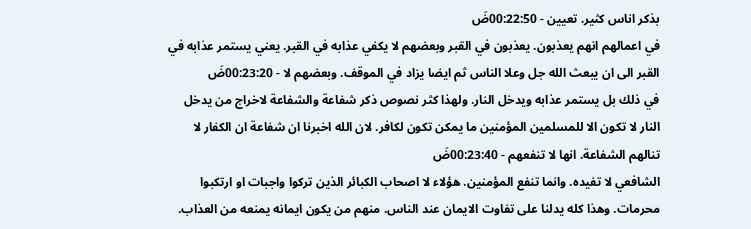بذكر اناس كثير. تعيين - 00:22:50ضَ
في اعمالهم انهم يعذبون. يعذبون في القبر وبعضهم لا يكفي عذابه في القبر. يعني يستمر عذابه في القبر الى ان يبعث الله جل وعلا الناس ثم ايضا يزاد في الموقف. وبعضهم لا - 00:23:20ضَ
في ذلك بل يستمر عذابه ويدخل النار. ولهذا كثر نصوص ذكر شفاعة والشفاعة لاخراج من يدخل النار لا تكون الا للمسلمين المؤمنين ما يمكن تكون لكافر. لان الله اخبرنا ان شفاعة ان الكفار لا تنالهم الشفاعة. انها لا تنفعهم - 00:23:40ضَ
الشافعي لا تفيده. وانما تنفع المؤمنين. هؤلاء لا اصحاب الكبائر الذين تركوا واجبات او ارتكبوا محرمات. وهذا كله يدلنا على تفاوت الايمان عند الناس. منهم من يكون ايمانه يمنعه من العذاب.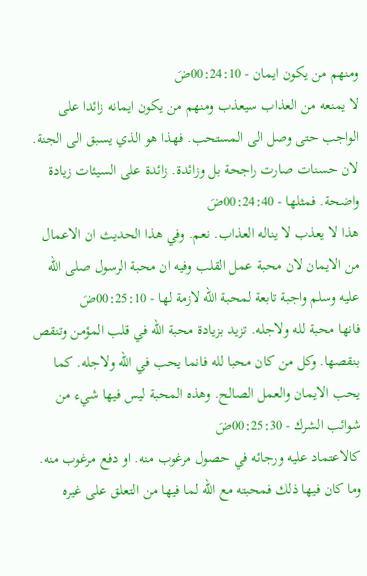ومنهم من يكون ايمان - 00:24:10ضَ
لا يمنعه من العذاب سيعذب ومنهم من يكون ايمانه زائدا على الواجب حتى وصل الى المستحب. فهذا هو الذي يسبق الى الجنة. لان حسنات صارت راجحة بل وزائدة. زائدة على السيئات زيادة واضحة. فمثلها - 00:24:40ضَ
هذا لا يعذب لا يناله العذاب. نعم. وفي هذا الحديث ان الاعمال من الايمان لان محبة عمل القلب وفيه ان محبة الرسول صلى الله عليه وسلم واجبة تابعة لمحبة الله لازمة لها - 00:25:10ضَ
فانها محبة لله ولاجله. تزيد بزيادة محبة الله في قلب المؤمن وتنقص بنقصها. وكل من كان محبا لله فانما يحب في الله ولاجله. كما يحب الايمان والعمل الصالح. وهذه المحبة ليس فيها شيء من شوائب الشرك - 00:25:30ضَ
كالاعتماد عليه ورجائه في حصول مرغوب منه. او دفع مرغوب منه. وما كان فيها ذلك فمحبته مع الله لما فيها من التعلق على غيره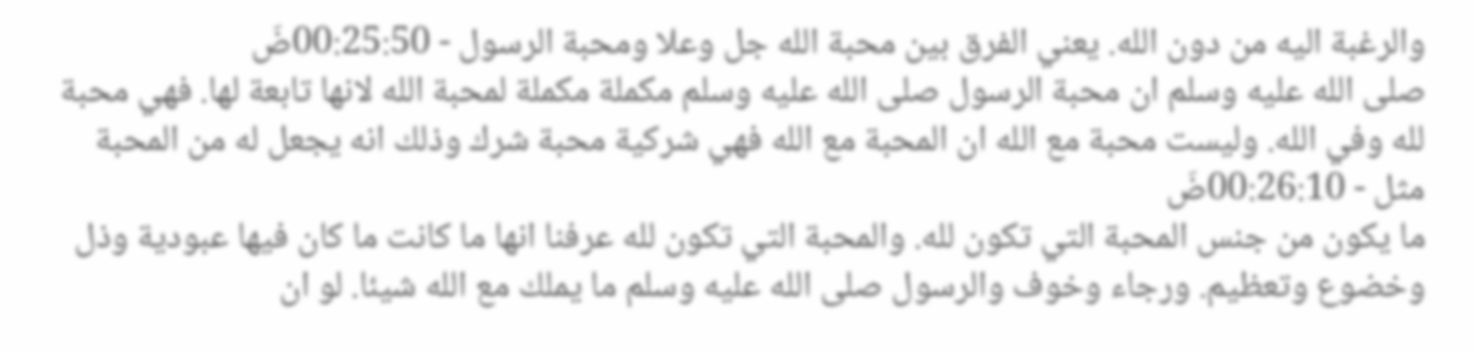والرغبة اليه من دون الله. يعني الفرق بين محبة الله جل وعلا ومحبة الرسول - 00:25:50ضَ
صلى الله عليه وسلم ان محبة الرسول صلى الله عليه وسلم مكملة مكملة لمحبة الله لانها تابعة لها. فهي محبة لله وفي الله. وليست محبة مع الله ان المحبة مع الله فهي شركية محبة شرك وذلك انه يجعل له من المحبة مثل - 00:26:10ضَ
ما يكون من جنس المحبة التي تكون لله. والمحبة التي تكون لله عرفنا انها ما كانت ما كان فيها عبودية وذل وخضوع وتعظيم. ورجاء وخوف والرسول صلى الله عليه وسلم ما يملك مع الله شيئا. لو ان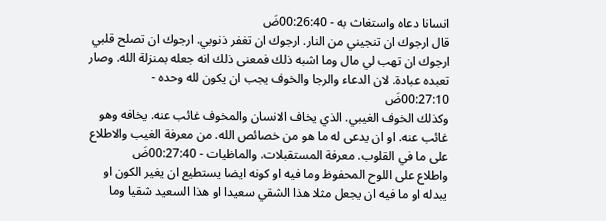انسانا دعاه واستغاث به - 00:26:40ضَ
قال ارجوك ان تنجيني من النار. ارجوك ان تغفر ذنوبي. ارجوك ان تصلح قلبي ارجوك ان تهب لي مال وما اشبه ذلك فمعنى ذلك انه جعله بمنزلة الله. وصار تعبده عبادة. لان الدعاء والرجا والخوف يجب ان يكون لله وحده - 00:27:10ضَ
وكذلك الخوف الغيبي. الذي يخاف الانسان والمخوف غائب عنه. يخافه وهو غائب عنه. او ان يدعى له ما هو من خصائص الله. من معرفة الغيب والاطلاع على ما في القلوب. معرفة المستقبلات. والماظيات - 00:27:40ضَ
واطلاع على اللوح المحفوظ وما فيه او كونه ايضا يستطيع ان يغير الكون او يبدله او ما فيه ان يجعل مثلا هذا الشقي سعيدا او هذا السعيد شقيا وما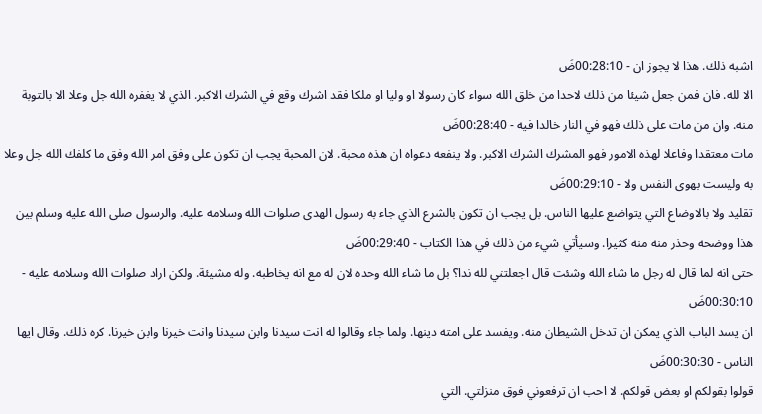اشبه ذلك. هذا لا يجوز ان - 00:28:10ضَ
الا لله. فان فمن جعل شيئا من ذلك لاحدا من خلق الله سواء كان رسولا او وليا او ملكا فقد اشرك وقع في الشرك الاكبر. الذي لا يغفره الله جل وعلا الا بالتوبة منه. وان من مات على ذلك فهو في النار خالدا فيه - 00:28:40ضَ
مات معتقدا وفاعلا لهذه الامور فهو المشرك الشرك الاكبر. ولا ينفعه دعواه ان هذه محبة. لان المحبة يجب ان تكون على وفق امر الله وفق ما كلفك الله جل وعلا به وليست بهوى النفس ولا - 00:29:10ضَ
تقليد ولا بالاوضاع التي يتواضع عليها الناس. بل يجب ان تكون بالشرع الذي جاء به رسول الهدى صلوات الله وسلامه عليه. والرسول صلى الله عليه وسلم بين هذا ووضحه وحذر منه منه كثيرا. وسيأتي شيء من ذلك في هذا الكتاب - 00:29:40ضَ
حتى انه لما قال له رجل ما شاء الله وشئت قال اجعلتني لله ندا؟ بل ما شاء الله وحده لان له مع انه يخاطبه. وله مشيئة. ولكن اراد صلوات الله وسلامه عليه - 00:30:10ضَ
ان يسد الباب الذي يمكن ان تدخل الشيطان منه. ويفسد على امته دينها. ولما جاء وقالوا له انت سيدنا وابن سيدنا وانت خيرنا وابن خيرنا. كره ذلك. وقال ايها الناس - 00:30:30ضَ
قولوا بقولكم او بعض قولكم. لا احب ان ترفعوني فوق منزلتي. التي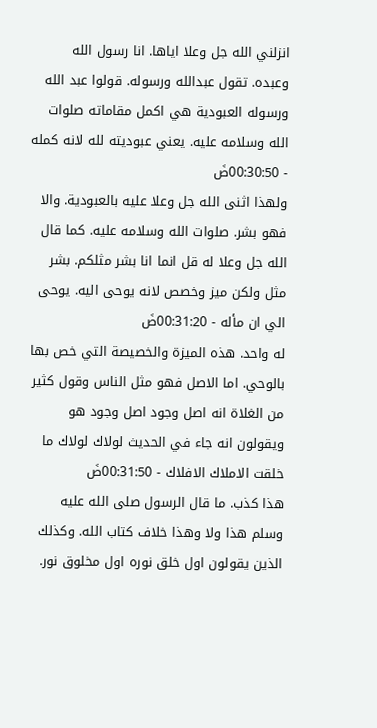انزلني الله جل وعلا اياها. انا رسول الله وعبده. تقول عبدالله ورسوله. قولوا عبد الله ورسوله العبودية هي اكمل مقاماته صلوات الله وسلامه عليه. يعني عبوديته لله لانه كمله - 00:30:50ضَ
ولهذا اثنى الله جل وعلا عليه بالعبودية. والا فهو بشر. صلوات الله وسلامه عليه. كما قال الله جل وعلا له قل انما انا بشر مثلكم. بشر مثل ولكن ميز وخصص لانه يوحى اليه. يوحى الي ان مأله - 00:31:20ضَ
له واحد. هذه الميزة والخصيصة التي خص بها بالوحي. اما الاصل فهو مثل الناس وقول كثير من الغلاة انه اصل وجود اصل وجود هو ويقولون انه جاء في الحديث لولاك لولاك ما خلقت الاملاك الافلاك - 00:31:50ضَ
هذا كذب. ما قال الرسول صلى الله عليه وسلم هذا ولا وهذا خلاف كتاب الله. وكذلك الذين يقولون اول خلق نوره اول مخلوق نور.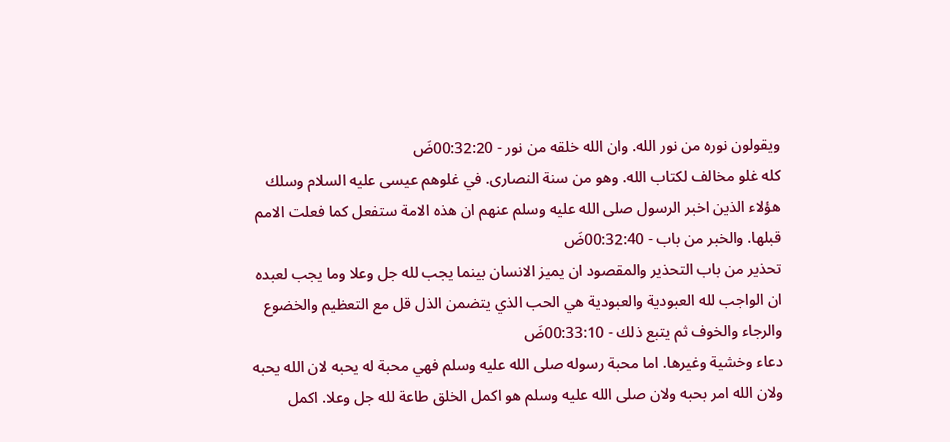ويقولون نوره من نور الله. وان الله خلقه من نور - 00:32:20ضَ
كله غلو مخالف لكتاب الله. وهو من سنة النصارى. في غلوهم عيسى عليه السلام وسلك هؤلاء الذين اخبر الرسول صلى الله عليه وسلم عنهم ان هذه الامة ستفعل كما فعلت الامم قبلها. والخبر من باب - 00:32:40ضَ
تحذير من باب التحذير والمقصود ان يميز الانسان بينما يجب لله جل وعلا وما يجب لعبده ان الواجب لله العبودية والعبودية هي الحب الذي يتضمن الذل قل مع التعظيم والخضوع والرجاء والخوف ثم يتبع ذلك - 00:33:10ضَ
دعاء وخشية وغيرها. اما محبة رسوله صلى الله عليه وسلم فهي محبة له يحبه لان الله يحبه ولان الله امر بحبه ولان صلى الله عليه وسلم هو اكمل الخلق طاعة لله جل وعلا. اكمل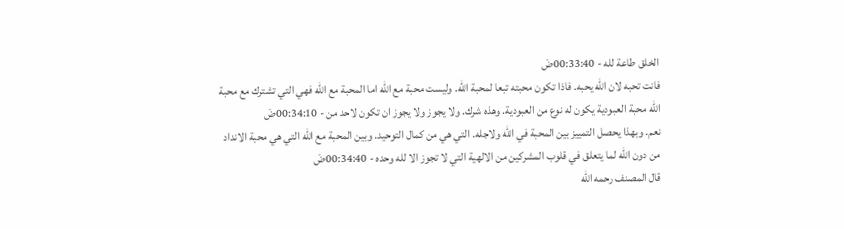الخلق طاعة لله - 00:33:40ضَ
فانت تحبه لان الله يحبه. فاذا تكون محبته تبعا لمحبة الله. وليست محبة مع الله اما المحبة مع الله فهي التي تشترك مع محبة الله محبة العبودية يكون له نوع من العبودية. وهذه شرك. ولا يجوز ولا يجوز ان تكون لاحد من - 00:34:10ضَ
نعم. وبهذا يحصل التمييز بين المحبة في الله ولاجله. التي هي من كمال التوحيد. وبين المحبة مع الله التي هي محبة الانداد من دون الله لما يتعلق في قلوب المشركين من الالهية التي لا تجوز الا لله وحده - 00:34:40ضَ
قال المصنف رحمه الله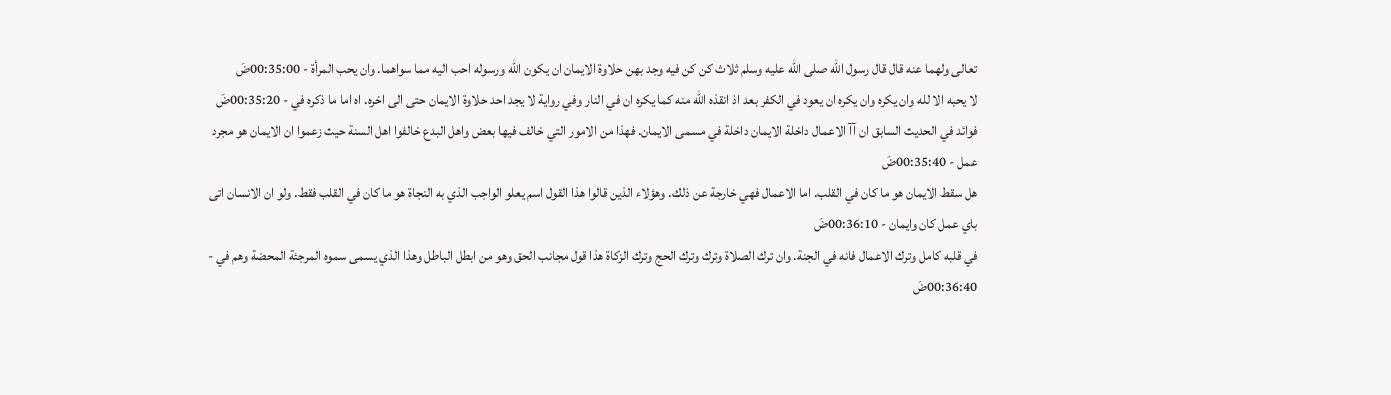تعالى ولهما عنه قال قال رسول الله صلى الله عليه وسلم ثلاث كن كن فيه وجد بهن حلاوة الايمان ان يكون الله ورسوله احب اليه مما سواهما. وان يحب المرأة - 00:35:00ضَ
لا يحبه الا لله وان يكره وان يكره ان يعود في الكفر بعد اذ انقذه الله منه كما يكره ان في النار وفي رواية لا يجد احد حلاوة الايمان حتى الى اخره. اه اما ما ذكره في - 00:35:20ضَ
فوائد في الحديث السابق ان آآ الاعمال داخلة الايمان داخلة في مسمى الايمان. فهذا من الامور التي خالف فيها بعض واهل البدع خالفوا اهل السنة حيث زعموا ان الايمان هو مجرد عمل - 00:35:40ضَ
هل سقط الايمان هو ما كان في القلب. اما الاعمال فهي خارجة عن ذلك. وهؤلاء الذين قالوا هذا القول اسم يعلو الواجب الذي به النجاة هو ما كان في القلب فقط. ولو ان الانسان اتى باي عمل كان وايمان - 00:36:10ضَ
في قلبه كامل وترك الاعمال فانه في الجنة. وان ترك الصلاة وترك وترك الحج وترك الزكاة هذا قول مجانب الحق وهو من ابطل الباطل وهذا الذي يسمى سموه المرجئة المحضة وهم في - 00:36:40ضَ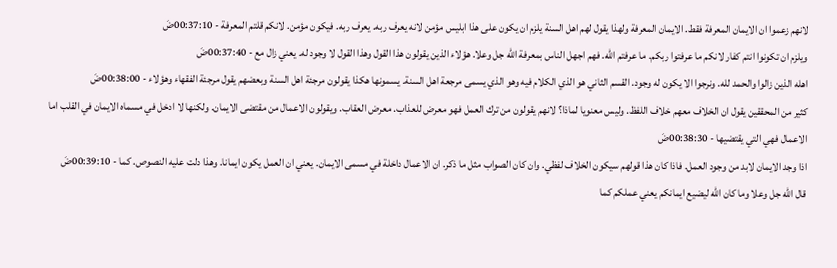لانهم زعموا ان الايمان المعرفة فقط. الايمان المعرفة ولهذا يقول لهم اهل السنة يلزم ان يكون على هذا ابليس مؤمن لانه يعرف ربه. يعرف ربه. فيكون مؤمن. لانكم قلتم المعرفة - 00:37:10ضَ
ويلزم ان تكونوا انتم كفار لانكم ما عرفتوا ربكم. ما عرفتم الله. فهم اجهل الناس بمعرفة الله جل وعلا. هؤلاء الذين يقولون هذا القول وهذا القول لا وجود له. يعني زال مع - 00:37:40ضَ
اهله الذين زالوا والحمد لله. ونرجوا الا يكون له وجود. القسم الثاني هو الذي الكلام فيه وهو الذي يسمى مرجعة اهل السنة. يسمونها هكذا يقولون مرجئة اهل السنة وبعضهم يقول مرجئة الفقهاء وهؤلاء - 00:38:00ضَ
كثير من المحققين يقول ان الخلاف معهم خلاف اللفظ. وليس معنويا لماذا؟ لانهم يقولون من ترك العمل فهو معرض للعذاب. معرض العقاب. ويقولون الاعمال من مقتضى الايمان. ولكنها لا ادخل في مسماه الايمان في القلب اما الاعمال فهي التي يقتضيها - 00:38:30ضَ
اذا وجد الايمان لابد من وجود العمل. فاذا كان هذا قولهم سيكون الخلاف لفظي. وان كان الصواب مثل ما ذكر. ان الاعمال داخلة في مسمى الايمان. يعني ان العمل يكون ايمانا. وهذا دلت عليه النصوص. كما - 00:39:10ضَ
قال الله جل وعلا وما كان الله ليضيع ايمانكم يعني عملكم كما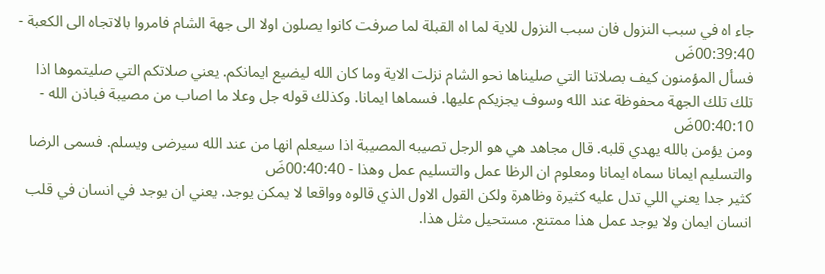جاء اه في سبب النزول فان سبب النزول للاية لما اه القبلة لما صرفت كانوا يصلون اولا الى جهة الشام فامروا بالاتجاه الى الكعبة - 00:39:40ضَ
فسأل المؤمنون كيف بصلاتنا التي صليناها نحو الشام نزلت الاية وما كان الله ليضيع ايمانكم. يعني صلاتكم التي صليتموها اذا تلك تلك الجهة محفوظة عند الله وسوف يجزيكم عليها. فسماها ايمانا. وكذلك قوله جل وعلا ما اصاب من مصيبة فباذن الله - 00:40:10ضَ
ومن يؤمن بالله يهدي قلبه. قال مجاهد هي هو الرجل تصيبه المصيبة اذا سيعلم انها من عند الله سيرضى ويسلم. فسمى الرضا والتسليم ايمانا سماه ايمانا ومعلوم ان الرظا عمل والتسليم عمل وهذا - 00:40:40ضَ
كثير جدا يعني اللي تدل عليه كثيرة وظاهرة ولكن القول الاول الذي قالوه وواقعا لا يمكن يوجد. يعني ان يوجد في انسان في قلب انسان ايمان ولا يوجد عمل هذا ممتنع. مستحيل مثل هذا.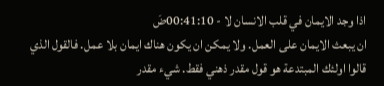اذا وجد الايمان في قلب الانسان لا - 00:41:10ضَ
ان يبعث الايمان على العمل. ولا يمكن ان يكون هناك ايمان بلا عمل. فالقول الذي قالوا اولئك المبتدعة هو قول مقدر ذهني فقط. شيء مقدر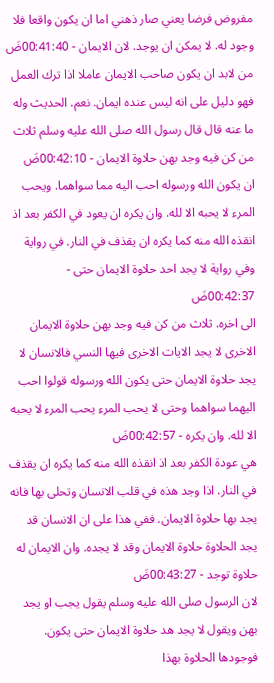مفروض فرضا يعني صار ذهني اما ان يكون واقعا فلا وجود له. لا يمكن ان يوجد. لان الايمان - 00:41:40ضَ
من لابد ان يكون صاحب الايمان عاملا اذا ترك العمل فهو دليل على انه ليس عنده ايمان. نعم. الحديث وله ما عنه قال قال رسول الله صلى الله عليه وسلم ثلاث من كن فيه وجد بهن حلاوة الايمان - 00:42:10ضَ
ان يكون الله ورسوله احب اليه مما سواهما. ويحب المرء لا يحبه الا لله. وان يكره ان يعود في الكفر بعد اذ انقذه الله منه كما يكره ان يقذف في النار. في رواية وفي رواية لا يجد احد حلاوة الايمان حتى - 00:42:37ضَ
الى اخره. ثلاث من كن فيه وجد بهن حلاوة الايمان الاخرى لا يجد الايات الاخرى فيها النسي فالانسان لا يجد حلاوة الايمان حتى يكون الله ورسوله قولوا احب اليهما سواهما وحتى لا يحب المرء يحب المرء لا يحبه الا لله. وان يكره - 00:42:57ضَ
هي عودة الكفر بعد اذ انقذه الله منه كما يكره ان يقذف في النار. اذا وجد هذه في قلب الانسان وتحلى بها فانه يجد بها حلاوة الايمان. ففي هذا على ان الانسان قد يجد الحلاوة حلاوة الايمان وقد لا يجده. وان الايمان له حلاوة توجد - 00:43:27ضَ
لان الرسول صلى الله عليه وسلم يقول يجب او يجد بهن ويقول لا يجد هد حلاوة الايمان حتى يكون. فوجودها الحلاوة بهذا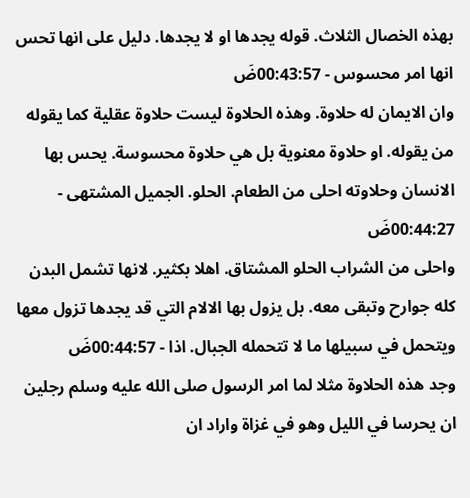بهذه الخصال الثلاث. قوله يجدها او لا يجدها. دليل على انها تحس انها امر محسوس - 00:43:57ضَ
وان الايمان له حلاوة. وهذه الحلاوة ليست حلاوة عقلية كما يقوله من يقوله. او حلاوة معنوية بل هي حلاوة محسوسة. يحس بها الانسان وحلاوته احلى من الطعام. الحلو. الجميل المشتهى - 00:44:27ضَ
واحلى من الشراب الحلو المشتاق. اهلا بكثير. لانها تشمل البدن كله جوارح وتبقى معه. بل يزول بها الالام التي قد يجدها تزول معها ويتحمل في سبيلها ما لا تتحمله الجبال. اذا - 00:44:57ضَ
وجد هذه الحلاوة مثلا لما امر الرسول صلى الله عليه وسلم رجلين ان يحرسا في الليل وهو في غزاة واراد ان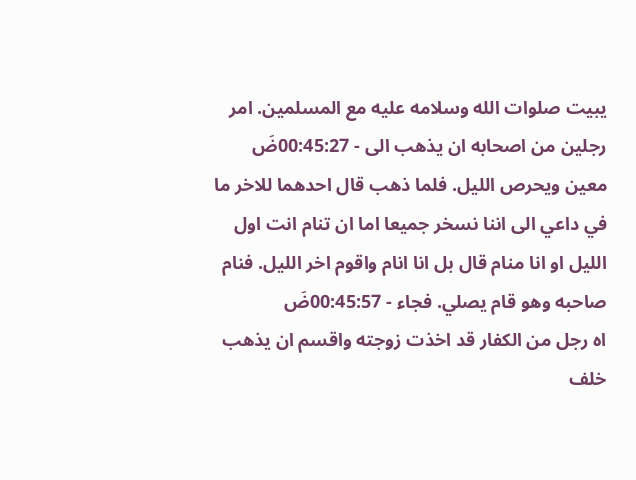يبيت صلوات الله وسلامه عليه مع المسلمين. امر رجلين من اصحابه ان يذهب الى - 00:45:27ضَ
معين ويحرص الليل. فلما ذهب قال احدهما للاخر ما في داعي الى اننا نسخر جميعا اما ان تنام انت اول الليل او انا منام قال بل انا انام واقوم اخر الليل. فنام صاحبه وهو قام يصلي. فجاء - 00:45:57ضَ
اه رجل من الكفار قد اخذت زوجته واقسم ان يذهب خلف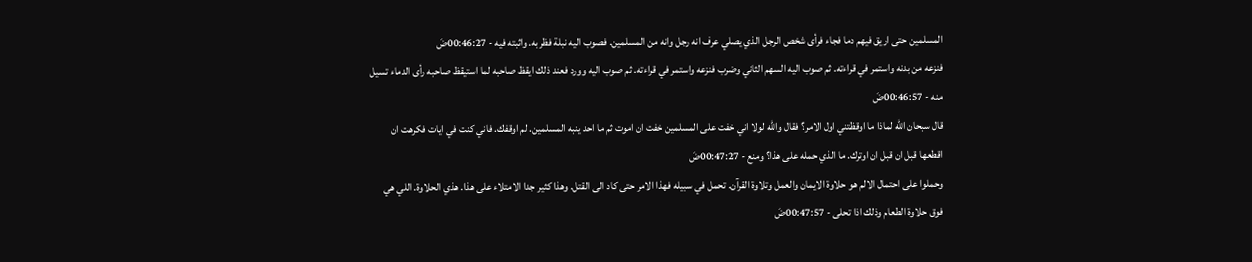المسلمين حتى اريق فيهم دما فجاء فرأى شخص الرجل الذي يصلي عرف انه رجل وانه من المسلمين. فصوب اليه نبلة فظربه. واثبته فيه - 00:46:27ضَ
فنزعه من بدنه واستمر في قراءته. ثم صوب اليه السهم الثاني وضرب فنزعه واستمر في قراءته. ثم صوب اليه وورد فعند ذلك ايقظ صاحبه لما استيقظ صاحبه رأى الدماء تسيل منه - 00:46:57ضَ
قال سبحان الله لماذا ما اوقظتني اول الامر؟ فقال والله لولا اني خفت على المسلمين خفت ان اموت ثم ما احد ينبه المسلمين. لم اوقفك. فاني كنت في ايات فكرهت ان اقطعها قبل ان قبل ان اوترك. ما الذي حمله على هذا؟ ومنع - 00:47:27ضَ
وحملوا على احتمال الالم هو حلاوة الايمان والعمل وتلاوة القرآن. تحمل في سبيله فهذا الامر حتى كاد الى القتل. وهذا كثير جدا الامتلاء على هذا. هذي الحلاوة. اللي هي فوق حلاوة الطعام وذلك اذا تحلى - 00:47:57ضَ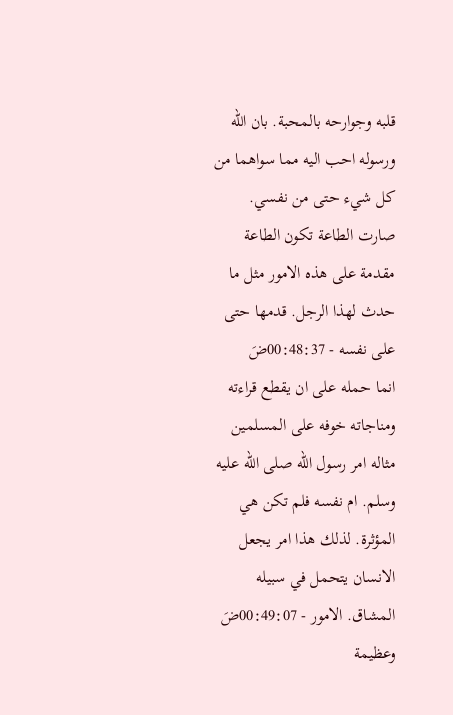قلبه وجوارحه بالمحبة. بان الله ورسوله احب اليه مما سواهما من كل شيء حتى من نفسي. صارت الطاعة تكون الطاعة مقدمة على هذه الامور مثل ما حدث لهذا الرجل. قدمها حتى على نفسه - 00:48:37ضَ
انما حمله على ان يقطع قراءته ومناجاته خوفه على المسلمين مثاله امر رسول الله صلى الله عليه وسلم. ام نفسه فلم تكن هي المؤثرة. لذلك هذا امر يجعل الانسان يتحمل في سبيله المشاق. الامور - 00:49:07ضَ
وعظيمة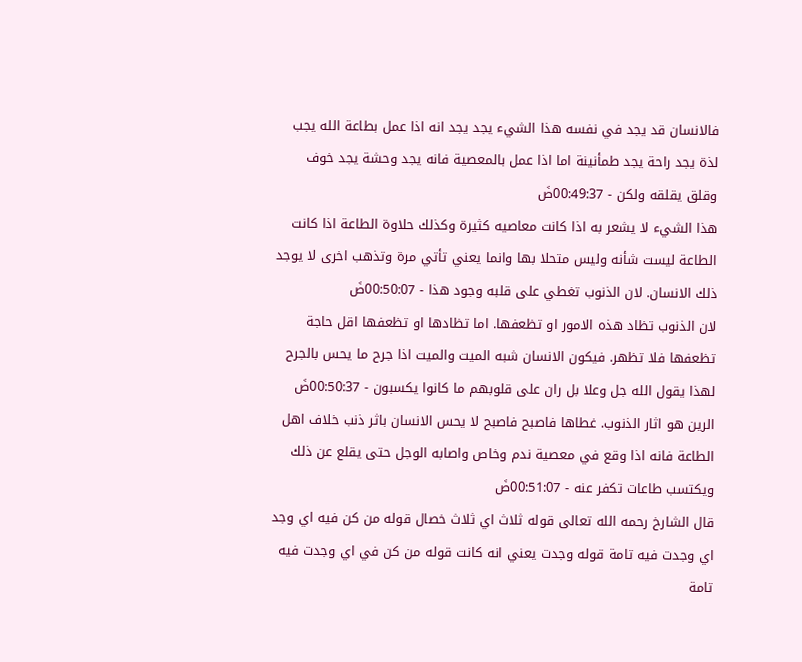فالانسان قد يجد في نفسه هذا الشيء يجد يجد انه اذا عمل بطاعة الله يجب لذة يجد راحة يجد طمأنينة اما اذا عمل بالمعصية فانه يجد وحشة يجد خوف وقلق يقلقه ولكن - 00:49:37ضَ
هذا الشيء لا يشعر به اذا كانت معاصيه كثيرة وكذلك حلاوة الطاعة اذا كانت الطاعة ليست شأنه وليس متحلا بها وانما يعني تأتي مرة وتذهب اخرى لا يوجد ذلك الانسان. لان الذنوب تغطي على قلبه وجود هذا - 00:50:07ضَ
لان الذنوب تظاد هذه الامور او تظعفها. اما تظادها او تظعفها اقل حاجة تظعفها فلا تظهر. فيكون الانسان شبه الميت والميت اذا جرح ما يحس بالجرح لهذا يقول الله جل وعلا بل ران على قلوبهم ما كانوا يكسبون - 00:50:37ضَ
الرين هو اثار الذنوب. غطاها فاصبح فاصبح لا يحس الانسان باثر ذنب خلاف اهل الطاعة فانه اذا وقع في معصية ندم وخاص واصابه الوجل حتى يقلع عن ذلك ويكتسب طاعات تكفر عنه - 00:51:07ضَ
قال الشارخ رحمه الله تعالى قوله ثلاث اي ثلاث خصال قوله من كن فيه اي وجد اي وجدت فيه تامة قوله وجدت يعني انه كانت قوله من كن في اي وجدت فيه تامة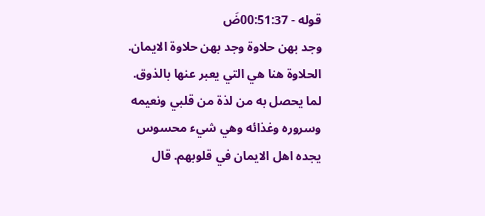قوله - 00:51:37ضَ
وجد بهن حلاوة وجد بهن حلاوة الايمان. الحلاوة هنا هي التي يعبر عنها بالذوق. لما يحصل به من لذة من قلبي ونعيمه وسروره وغذائه وهي شيء محسوس يجده اهل الايمان في قلوبهم. قال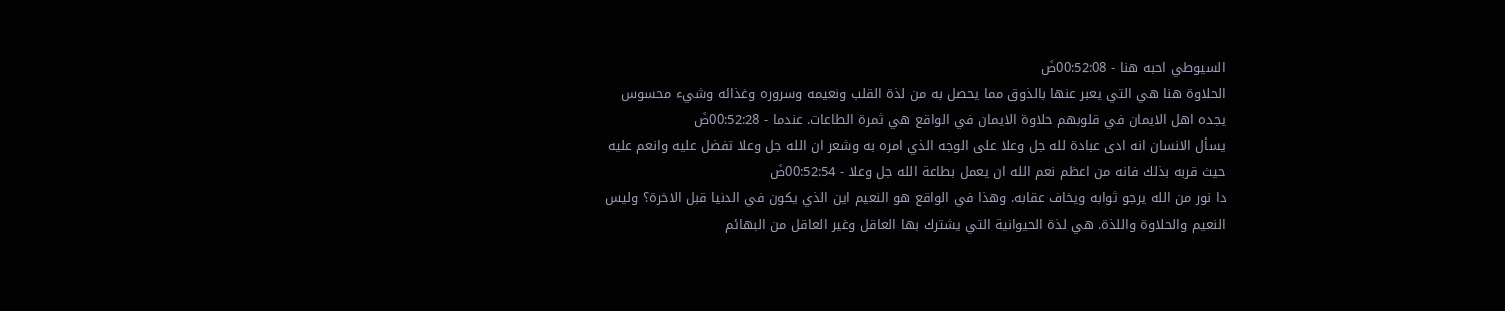السيوطي احبه هنا - 00:52:08ضَ
الحلاوة هنا هي التي يعبر عنها بالذوق مما يحصل به من لذة القلب ونعيمه وسروره وغذائه وشيء محسوس يجده اهل الايمان في قلوبهم حلاوة الايمان في الواقع هي ثمرة الطاعات. عندما - 00:52:28ضَ
يسأل الانسان انه ادى عبادة لله جل وعلا على الوجه الذي امره به وشعر ان الله جل وعلا تفضل عليه وانعم عليه حيث قربه بذلك فانه من اعظم نعم الله ان يعمل بطاعة الله جل وعلا - 00:52:54ضَ
دا نور من الله يرجو ثوابه ويخاف عقابه. وهذا في الواقع هو النعيم اين الذي يكون في الدنيا قبل الاخرة؟ وليس النعيم والحلاوة واللذة. هي لذة الحيوانية التي يشترك بها العاقل وغير العاقل من البهائم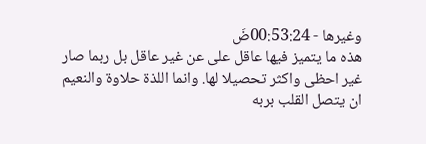وغيرها - 00:53:24ضَ
هذه ما يتميز فيها عاقل على عن غير عاقل بل ربما صار غير احظى واكثر تحصيلا لها. وانما اللذة حلاوة والنعيم ان يتصل القلب بربه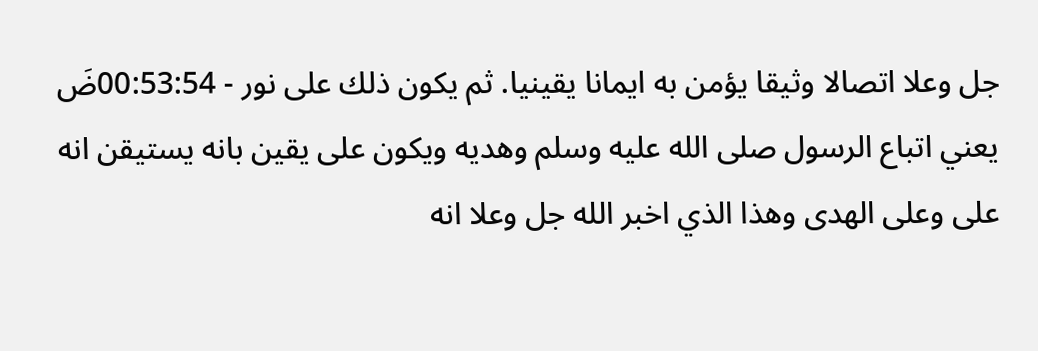جل وعلا اتصالا وثيقا يؤمن به ايمانا يقينيا. ثم يكون ذلك على نور - 00:53:54ضَ
يعني اتباع الرسول صلى الله عليه وسلم وهديه ويكون على يقين بانه يستيقن انه على وعلى الهدى وهذا الذي اخبر الله جل وعلا انه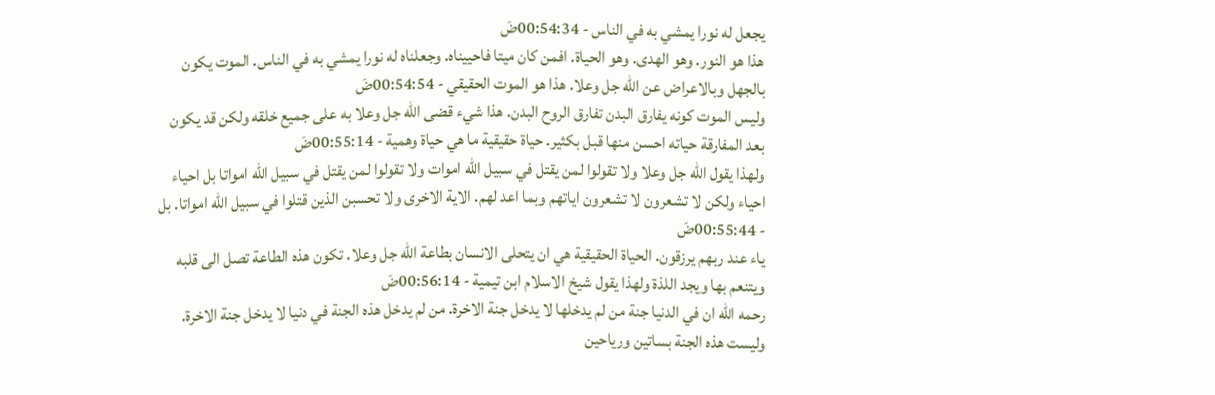يجعل له نورا يمشي به في الناس - 00:54:34ضَ
هذا هو النور. وهو الهدى. وهو الحياة. افمن كان ميتا فاحييناه. وجعلناه له نورا يمشي به في الناس. الموت يكون بالجهل وبالاعراض عن الله جل وعلا. هذا هو الموت الحقيقي - 00:54:54ضَ
وليس الموت كونه يفارق البدن تفارق الروح البدن. هذا شيء قضى الله جل وعلا به على جميع خلقه ولكن قد يكون بعد المفارقة حياته احسن منها قبل بكثير. حياة حقيقية ما هي حياة وهمية - 00:55:14ضَ
ولهذا يقول الله جل وعلا ولا تقولوا لمن يقتل في سبيل الله اموات ولا تقولوا لمن يقتل في سبيل الله امواتا بل احياء احياء ولكن لا تشعرون لا تشعرون اياتهم وبما اعد لهم. الاية الاخرى ولا تحسبن الذين قتلوا في سبيل الله امواتا. بل - 00:55:44ضَ
ياء عند ربهم يرزقون. الحياة الحقيقية هي ان يتحلى الانسان بطاعة الله جل وعلا. تكون هذه الطاعة تصل الى قلبه ويتنعم بها ويجد اللذة ولهذا يقول شيخ الاسلام ابن تيمية - 00:56:14ضَ
رحمه الله ان في الدنيا جنة من لم يدخلها لا يدخل جنة الاخرة. من لم يدخل هذه الجنة في دنيا لا يدخل جنة الاخرة. وليست هذه الجنة بساتين ورياحين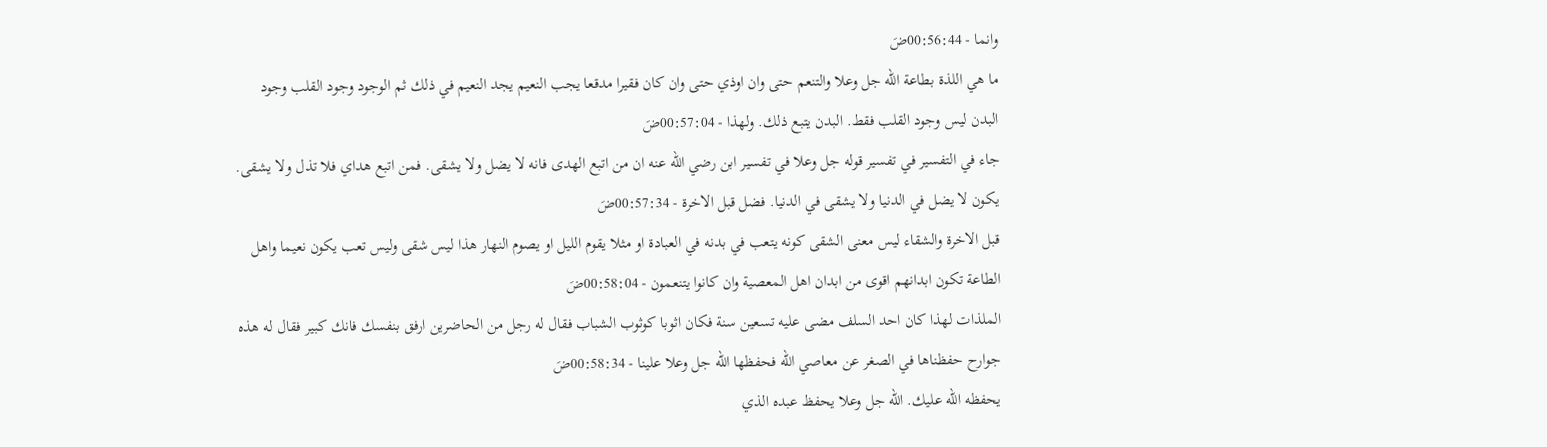وانما - 00:56:44ضَ
ما هي اللذة بطاعة الله جل وعلا والتنعم حتى وان اوذي حتى وان كان فقيرا مدقعا يجب النعيم يجد النعيم في ذلك ثم الوجود وجود القلب وجود البدن ليس وجود القلب فقط. البدن يتبع ذلك. ولهذا - 00:57:04ضَ
جاء في التفسير في تفسير قوله جل وعلا في تفسير ابن رضي الله عنه ان من اتبع الهدى فانه لا يضل ولا يشقى. فمن اتبع هداي فلا تذل ولا يشقى. يكون لا يضل في الدنيا ولا يشقى في الدنيا. فضل قبل الاخرة - 00:57:34ضَ
قبل الاخرة والشقاء ليس معنى الشقى كونه يتعب في بدنه في العبادة او مثلا يقوم الليل او يصوم النهار هذا ليس شقى وليس تعب يكون نعيما واهل الطاعة تكون ابدانهم اقوى من ابدان اهل المعصية وان كانوا يتنعمون - 00:58:04ضَ
الملذات لهذا كان احد السلف مضى عليه تسعين سنة فكان اثوبا كوثوب الشباب فقال له رجل من الحاضرين ارفق بنفسك فانك كبير فقال له هذه جوارح حفظناها في الصغر عن معاصي الله فحفظها الله جل وعلا علينا - 00:58:34ضَ
يحفظه الله عليك. الله جل وعلا يحفظ عبده الذي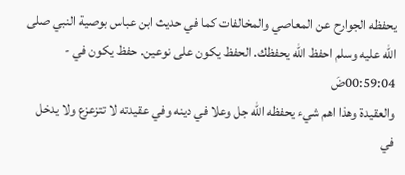يحفظه الجوارح عن المعاصي والمخالفات كما في حديث ابن عباس بوصية النبي صلى الله عليه وسلم احفظ الله يحفظك. الحفظ يكون على نوعين. حفظ يكون في - 00:59:04ضَ
والعقيدة وهذا اهم شيء يحفظه الله جل وعلا في دينه وفي عقيدته لا تتزعزع ولا يدخل في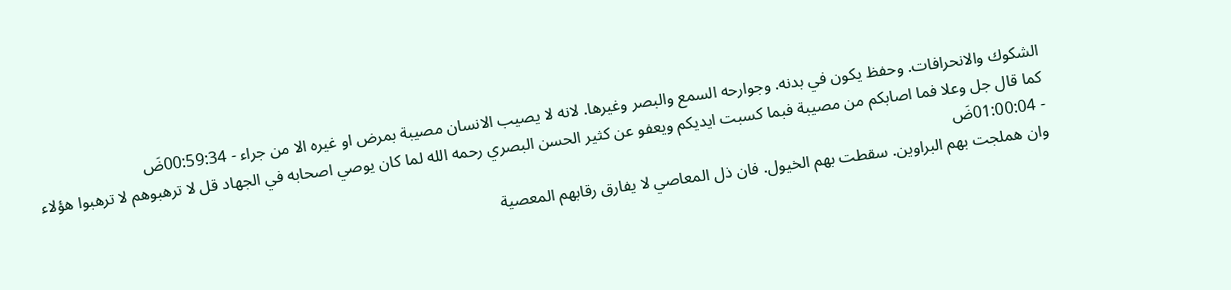الشكوك والانحرافات. وحفظ يكون في بدنه. وجوارحه السمع والبصر وغيرها. لانه لا يصيب الانسان مصيبة بمرض او غيره الا من جراء - 00:59:34ضَ
كما قال جل وعلا فما اصابكم من مصيبة فبما كسبت ايديكم ويعفو عن كثير الحسن البصري رحمه الله لما كان يوصي اصحابه في الجهاد قل لا ترهبوهم لا ترهبوا هؤلاء - 01:00:04ضَ
وان هملجت بهم البراوين. سقطت بهم الخيول. فان ذل المعاصي لا يفارق رقابهم المعصية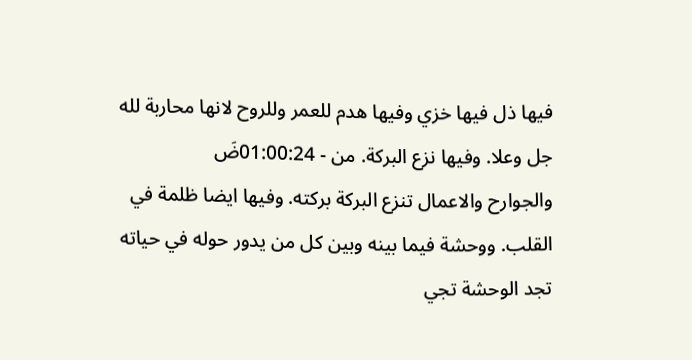فيها ذل فيها خزي وفيها هدم للعمر وللروح لانها محاربة لله جل وعلا. وفيها نزع البركة. من - 01:00:24ضَ
والجوارح والاعمال تنزع البركة بركته. وفيها ايضا ظلمة في القلب. ووحشة فيما بينه وبين كل من يدور حوله في حياته تجد الوحشة تجي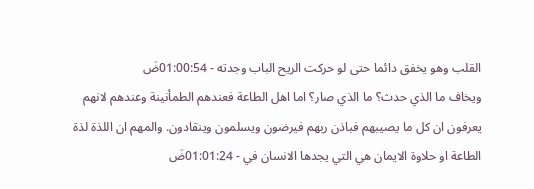القلب وهو يخفق دائما حتى لو حركت الريح الباب وجدته - 01:00:54ضَ
ويخاف ما الذي حدث؟ ما الذي صار؟ اما اهل الطاعة فعندهم الطمأنينة وعندهم لانهم يعرفون ان كل ما يصيبهم فباذن ربهم فيرضون ويسلمون وينقادون. والمهم ان اللذة لذة الطاعة او حلاوة الايمان هي التي يجدها الانسان في - 01:01:24ضَ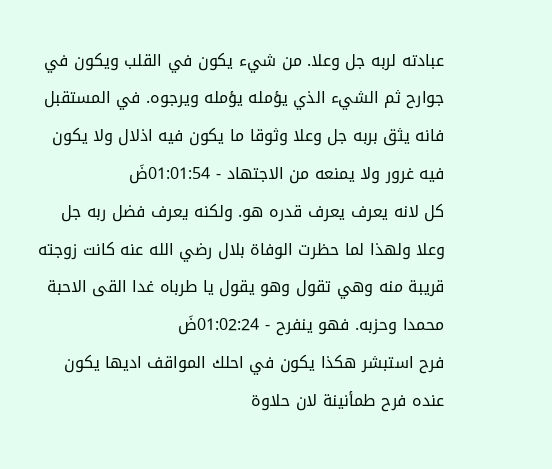عبادته لربه جل وعلا. من شيء يكون في القلب ويكون في جوارح ثم الشيء الذي يؤمله يؤمله ويرجوه. في المستقبل فانه يثق بربه جل وعلا وثوقا ما يكون فيه اذلال ولا يكون فيه غرور ولا يمنعه من الاجتهاد - 01:01:54ضَ
كل لانه يعرف يعرف قدره هو. ولكنه يعرف فضل ربه جل وعلا ولهذا لما حظرت الوفاة بلال رضي الله عنه كانت زوجته قريبة منه وهي تقول وهو يقول يا طرباه غدا القى الاحبة محمدا وحزبه. فهو ينفرح - 01:02:24ضَ
فرح استبشر هكذا يكون في احلك المواقف اديها يكون عنده فرح طمأنينة لان حلاوة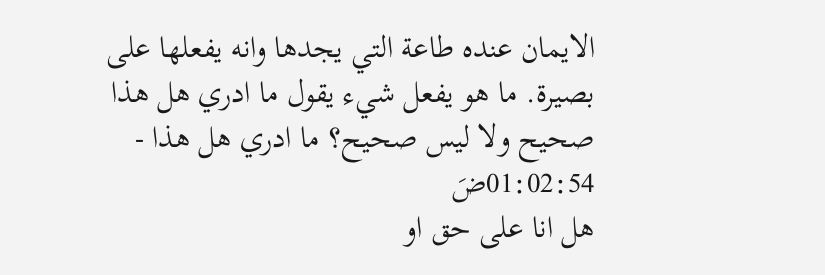الايمان عنده طاعة التي يجدها وانه يفعلها على بصيرة. ما هو يفعل شيء يقول ما ادري هل هذا صحيح ولا ليس صحيح؟ ما ادري هل هذا - 01:02:54ضَ
هل انا على حق او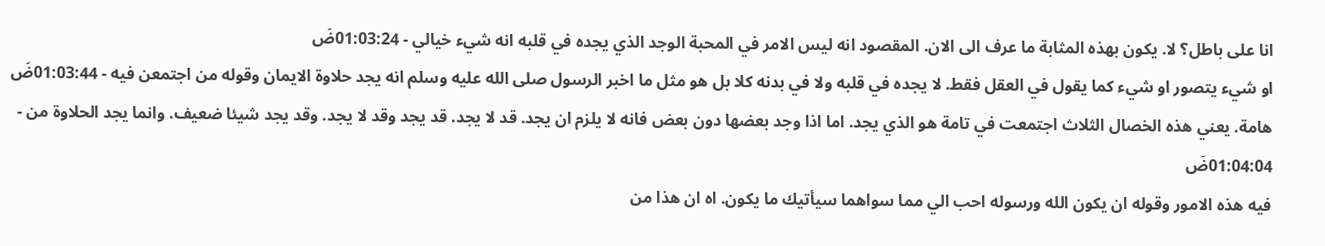انا على باطل؟ لا. يكون بهذه المثابة ما عرف الى الان. المقصود انه ليس الامر في المحبة الوجد الذي يجده في قلبه انه شيء خيالي - 01:03:24ضَ
او شيء يتصور او شيء كما يقول في العقل فقط. لا يجده في قلبه ولا في بدنه كلا بل هو مثل ما اخبر الرسول صلى الله عليه وسلم انه يجد حلاوة الايمان وقوله من اجتمعن فيه - 01:03:44ضَ
هامة. يعني هذه الخصال الثلاث اجتمعت في تامة هو الذي يجد. اما اذا وجد بعضها دون بعض فانه لا يلزم ان يجد. قد لا يجد. قد يجد وقد لا يجد. وقد يجد شيئا ضعيف. وانما يجد الحلاوة من - 01:04:04ضَ
فيه هذه الامور وقوله ان يكون الله ورسوله احب الي مما سواهما سيأتيك ما يكون. اه ان هذا من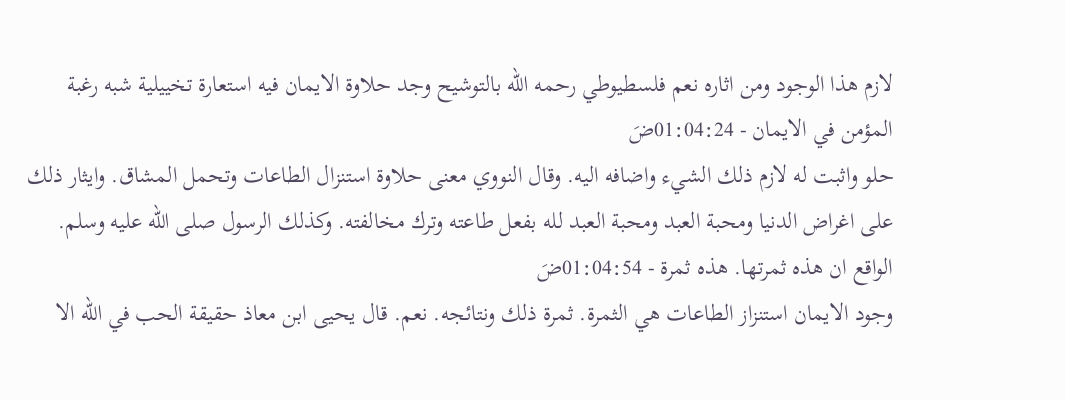لازم هذا الوجود ومن اثاره نعم فلسطيوطي رحمه الله بالتوشيح وجد حلاوة الايمان فيه استعارة تخييلية شبه رغبة المؤمن في الايمان - 01:04:24ضَ
حلو واثبت له لازم ذلك الشيء واضافه اليه. وقال النووي معنى حلاوة استنزال الطاعات وتحمل المشاق. وايثار ذلك على اغراض الدنيا ومحبة العبد ومحبة العبد لله بفعل طاعته وترك مخالفته. وكذلك الرسول صلى الله عليه وسلم. الواقع ان هذه ثمرتها. هذه ثمرة - 01:04:54ضَ
وجود الايمان استنزاز الطاعات هي الثمرة. ثمرة ذلك ونتائجه. نعم. قال يحيى ابن معاذ حقيقة الحب في الله الا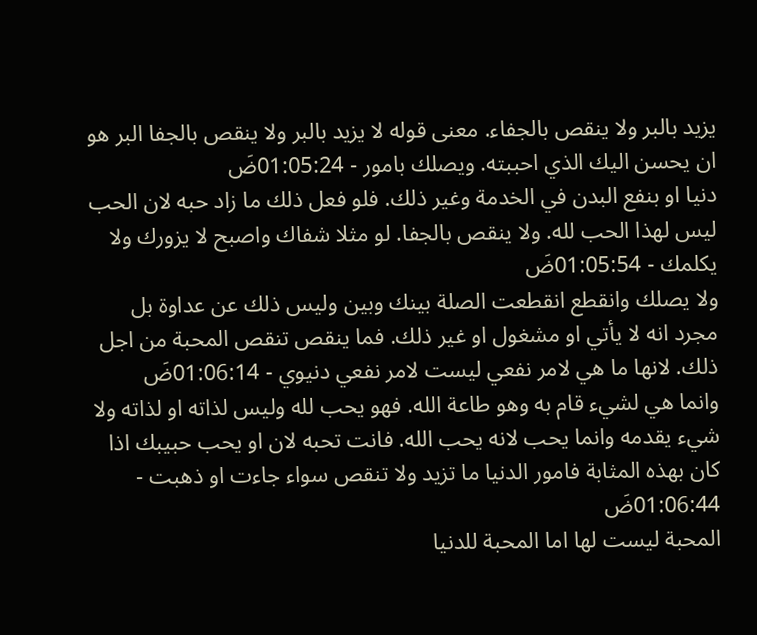يزيد بالبر ولا ينقص بالجفاء. معنى قوله لا يزيد بالبر ولا ينقص بالجفا البر هو ان يحسن اليك الذي احببته. ويصلك بامور - 01:05:24ضَ
دنيا او بنفع البدن في الخدمة وغير ذلك. فلو فعل ذلك ما زاد حبه لان الحب ليس لهذا الحب لله. ولا ينقص بالجفا. لو مثلا شفاك واصبح لا يزورك ولا يكلمك - 01:05:54ضَ
ولا يصلك وانقطع انقطعت الصلة بينك وبين وليس ذلك عن عداوة بل مجرد انه لا يأتي او مشغول او غير ذلك. فما ينقص تنقص المحبة من اجل ذلك. لانها ما هي لامر نفعي ليست لامر نفعي دنيوي - 01:06:14ضَ
وانما هي لشيء قام به وهو طاعة الله. فهو يحب لله وليس لذاته او لذاته ولا شيء يقدمه وانما يحب لانه يحب الله. فانت تحبه لان او يحب حبيبك اذا كان بهذه المثابة فامور الدنيا ما تزيد ولا تنقص سواء جاءت او ذهبت - 01:06:44ضَ
المحبة ليست لها اما المحبة للدنيا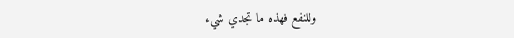وللنفع فهذه ما تجدي شيء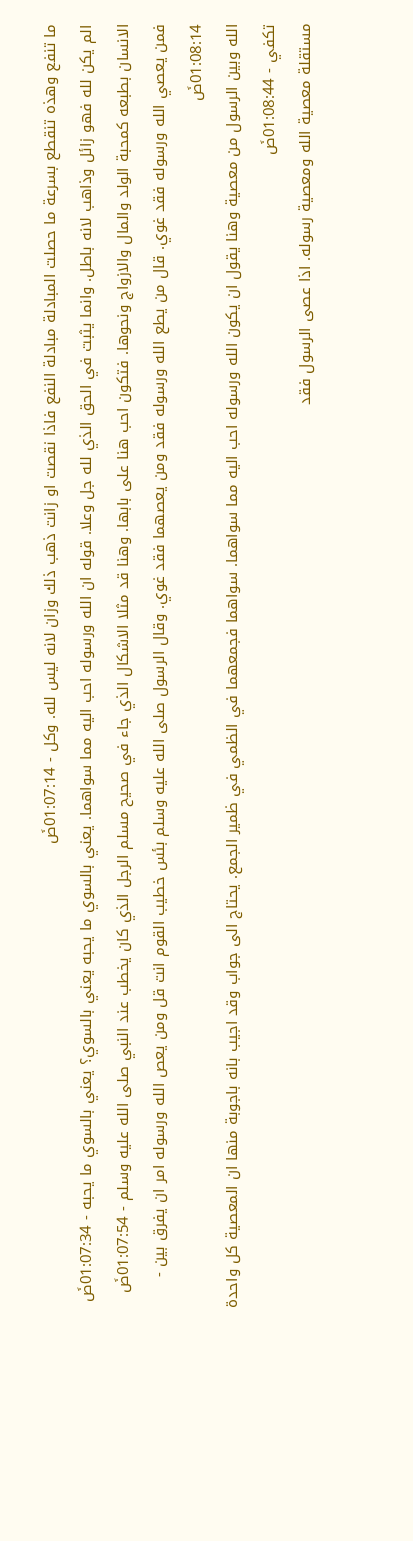ما تنفع وهذه تنقطع بسرعة ما حصلت المبادلة مبادلة النفع فاذا نقصت او زانت ذهب ذلك وزان لانه ليس لله. وكل - 01:07:14ضَ
الم يكن لله فهو زائل وذاهب لانه باطل. وانما يثبت في الحق الذي لله جل وعلا. قوله ان الله ورسوله احب اليه مما سواهما. يعني بالسوي ما يحبه يعني بالسوي؟ يعني بالسوي ما يحبه - 01:07:34ضَ
الانسان بطبعه كمحبة الولد والمال والازواج ونحوها. فتكون احب هنا على بابها. وهنا قد مثلا الاشكال الذي جاء في صحيح مسلم الرجل الذي كان يخطب عند النبي صلى الله عليه وسلم - 01:07:54ضَ
فمن يعصي الله ورسوله فقد غوي. قال من يطع الله ورسوله فقد ومن يعصهما فقد غوي. وقال الرسول صلى الله عليه وسلم بئس خطيب القوم انت قل ومن يعص الله ورسوله امر ان يفرق بين - 01:08:14ضَ
الله وبين الرسول من معصية وهنا يقول ان يكون الله ورسوله احب اليه مما سواهما. سواهما فجمعهما في الظمي في ظمير الجمع. يحتاج الى جواب وقد اجيب بانه باجوبة منها ان المعصية كل واحدة تكفي - 01:08:44ضَ
مستقلة معصية الله ومعصية رسوله. اذا عصى الرسول فقد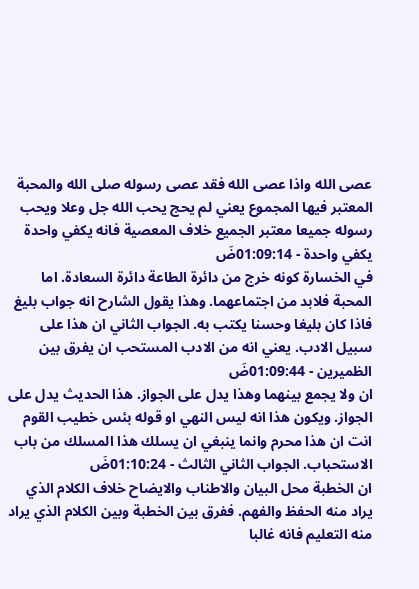عصى الله واذا عصى الله فقد عصى رسوله صلى الله والمحبة المعتبر فيها المجموع يعني لم يحج يحب الله جل وعلا ويحب رسوله جميعا معتبر الجميع خلاف المعصية فانه يكفي واحدة يكفي واحدة - 01:09:14ضَ
في الخسارة كونه خرج من دائرة الطاعة دائرة السعادة. اما المحبة فلابد من اجتماعهما. وهذا يقول الشارح انه جواب بليغ فاذا كان بليغا وحسنا يكتب به. الجواب الثاني ان هذا على سبيل الادب. يعني انه من الادب المستحب ان يفرق بين الظميرين - 01:09:44ضَ
ان ولا يجمع بينهما وهذا يدل على الجواز. هذا الحديث يدل على الجواز. ويكون هذا انه ليس النهي او قوله بئس خطيب القوم انت ان هذا محرم وانما ينبغي ان يسلك هذا المسلك من باب الاستحباب. الجواب الثاني الثالث - 01:10:24ضَ
ان الخطبة محل البيان والاطناب والايضاح خلاف الكلام الذي يراد منه الحفظ والفهم. ففرق بين الخطبة وبين الكلام الذي يراد منه التعليم فانه غالبا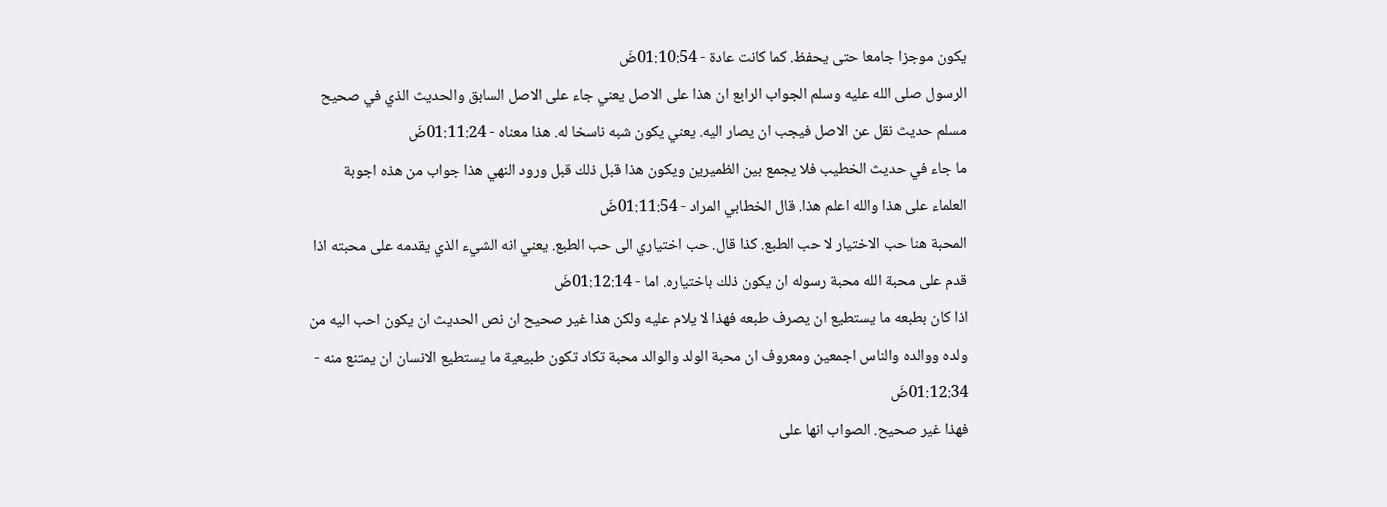يكون موجزا جامعا حتى يحفظ. كما كانت عادة - 01:10:54ضَ
الرسول صلى الله عليه وسلم الجواب الرابع ان هذا على الاصل يعني جاء على الاصل السابق والحديث الذي في صحيح مسلم حديث نقل عن الاصل فيجب ان يصار اليه. يعني يكون شبه ناسخا له. هذا معناه - 01:11:24ضَ
ما جاء في حديث الخطيب فلا يجمع بين الظميرين ويكون هذا قبل ذلك قبل ورود النهي هذا جواب من هذه اجوبة العلماء على هذا والله اعلم هذا. قال الخطابي المراد - 01:11:54ضَ
المحبة هنا حب الاختيار لا حب الطبع. كذا قال. حب اختياري الى حب الطبع. يعني انه الشيء الذي يقدمه على محبته اذا قدم على محبة الله محبة رسوله ان يكون ذلك باختياره. اما - 01:12:14ضَ
اذا كان بطبعه ما يستطيع ان يصرف طبعه فهذا لا يلام عليه ولكن هذا غير صحيح ان نص الحديث ان يكون احب اليه من ولده ووالده والناس اجمعين ومعروف ان محبة الولد والوالد محبة تكاد تكون طبيعية ما يستطيع الانسان ان يمتنع منه - 01:12:34ضَ
فهذا غير صحيح. الصواب انها على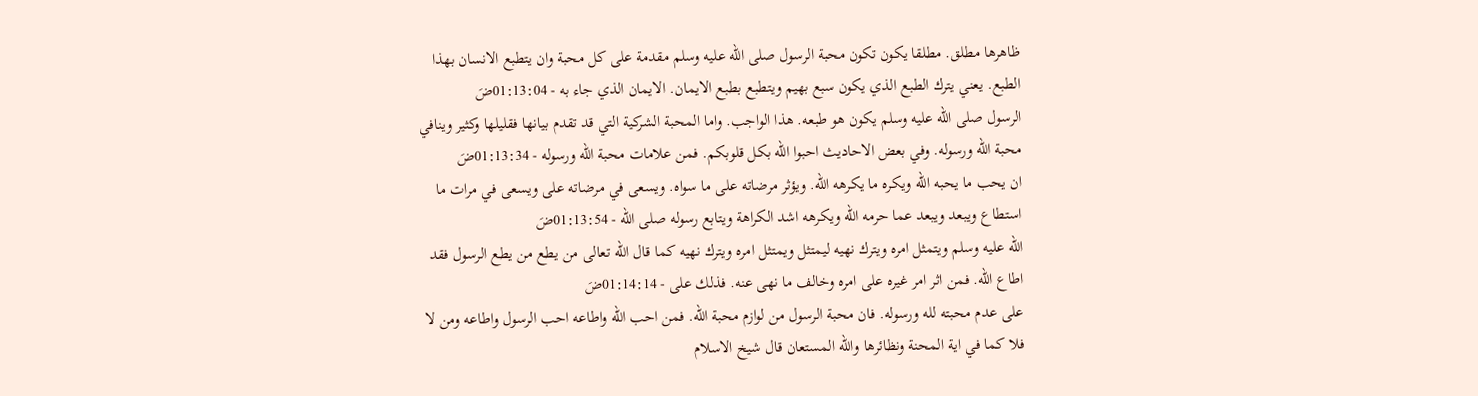ظاهرها مطلق. مطلقا يكون تكون محبة الرسول صلى الله عليه وسلم مقدمة على كل محبة وان يتطبع الانسان بهذا الطبع. يعني يترك الطبع الذي يكون سبع بهيم ويتطبع بطبع الايمان. الايمان الذي جاء به - 01:13:04ضَ
الرسول صلى الله عليه وسلم يكون هو طبعه. هذا الواجب. واما المحبة الشركية التي قد تقدم بيانها فقليلها وكثير وينافي محبة الله ورسوله. وفي بعض الاحاديث احبوا الله بكل قلوبكم. فمن علامات محبة الله ورسوله - 01:13:34ضَ
ان يحب ما يحبه الله ويكره ما يكرهه الله. ويؤثر مرضاته على ما سواه. ويسعى في مرضاته على ويسعى في مرات ما استطاع ويبعد ويبعد عما حرمه الله ويكرهه اشد الكراهة ويتابع رسوله صلى الله - 01:13:54ضَ
الله عليه وسلم ويتمثل امره ويترك نهيه ليمتثل ويمتثل امره ويترك نهيه كما قال الله تعالى من يطع من يطع الرسول فقد اطاع الله. فمن اثر امر غيره على امره وخالف ما نهى عنه. فذلك على - 01:14:14ضَ
على عدم محبته لله ورسوله. فان محبة الرسول من لوازم محبة الله. فمن احب الله واطاعه احب الرسول واطاعه ومن لا فلا كما في اية المحنة ونظائرها والله المستعان قال شيخ الاسلام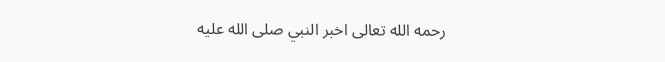رحمه الله تعالى اخبر النبي صلى الله عليه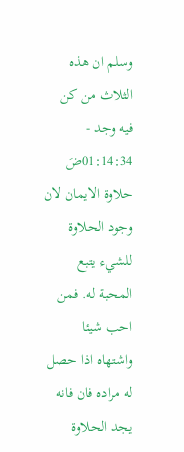وسلم ان هذه الثلاث من كن فيه وجد - 01:14:34ضَ
حلاوة الايمان لان وجود الحلاوة للشيء يتبع المحبة له. فمن احب شيئا واشتهاه اذا حصل له مراده فان فانه يجد الحلاوة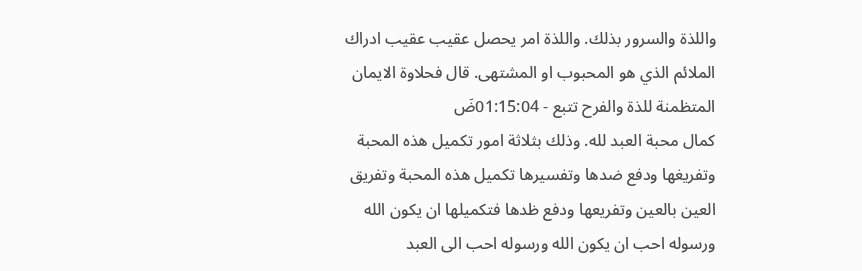واللذة والسرور بذلك. واللذة امر يحصل عقيب عقيب ادراك الملائم الذي هو المحبوب او المشتهى. قال فحلاوة الايمان المتظمنة للذة والفرح تتبع - 01:15:04ضَ
كمال محبة العبد لله. وذلك بثلاثة امور تكميل هذه المحبة وتفريغها ودفع ضدها وتفسيرها تكميل هذه المحبة وتفريق العين بالعين وتفريعها ودفع ظدها فتكميلها ان يكون الله ورسوله احب ان يكون الله ورسوله احب الى العبد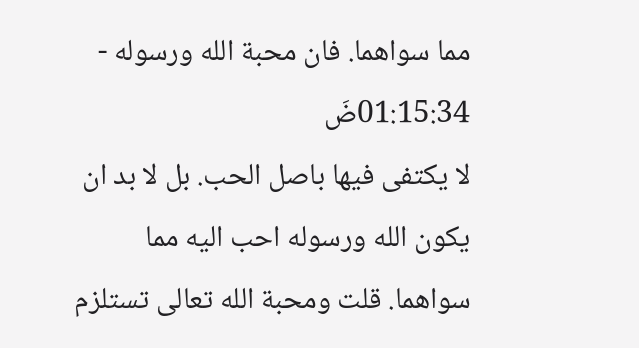مما سواهما. فان محبة الله ورسوله - 01:15:34ضَ
لا يكتفى فيها باصل الحب. بل لا بد ان يكون الله ورسوله احب اليه مما سواهما. قلت ومحبة الله تعالى تستلزم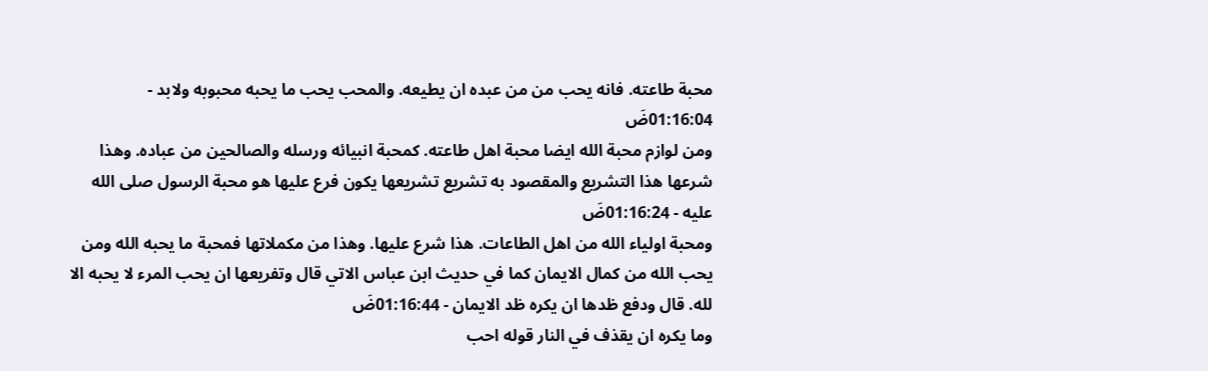محبة طاعته. فانه يحب من من عبده ان يطيعه. والمحب يحب ما يحبه محبوبه ولابد - 01:16:04ضَ
ومن لوازم محبة الله ايضا محبة اهل طاعته. كمحبة انبيائه ورسله والصالحين من عباده. وهذا شرعها هذا التشريع والمقصود به تشريع تشريعها يكون فرع عليها هو محبة الرسول صلى الله عليه - 01:16:24ضَ
ومحبة اولياء الله من اهل الطاعات. هذا شرع عليها. وهذا من مكملاتها فمحبة ما يحبه الله ومن يحب الله من كمال الايمان كما في حديث ابن عباس الاتي قال وتفريعها ان يحب المرء لا يحبه الا لله. قال ودفع ظدها ان يكره ظد الايمان - 01:16:44ضَ
وما يكره ان يقذف في النار قوله احب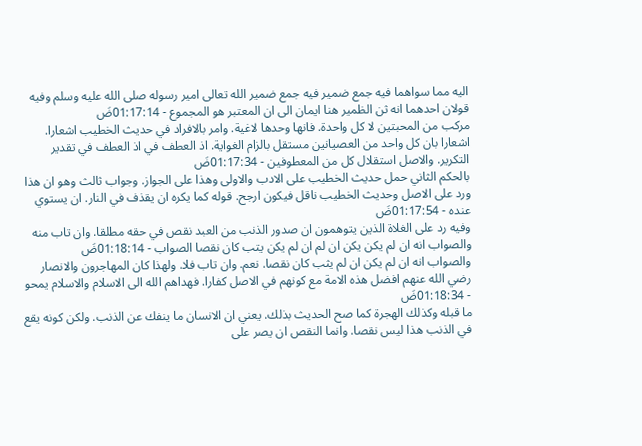اليه مما سواهما فيه جمع ضمير فيه جمع ضمير الله تعالى امير رسوله صلى الله عليه وسلم وفيه قولان احدهما انه ثن الظمير هنا ايمان الى ان المعتبر هو المجموع - 01:17:14ضَ
مركب من المحبتين لا كل واحدة. فانها وحدها لاغية. وامر بالافراد في حديث الخطيب اشعارا. اشعارا بان كل واحد من العصيانين مستقل بالزام الغواية. اذ العطف في اذ العطف في تقدير التكرير. والاصل استقلال كل من المعطوفين - 01:17:34ضَ
بالحكم الثاني حمل حديث الخطيب على الادب والاولى وهذا على الجواز. وجواب ثالث وهو ان هذا ورد على الاصل وحديث الخطيب ناقل فيكون ارجح. قوله كما يكره ان يقذف في النار. ان يستوي عنده - 01:17:54ضَ
وفيه رد على الغلاة الذين يتوهمون ان صدور الذنب من العبد نقص في حقه مطلقا. وان تاب منه والصواب انه ان لم يكن يكن ان لم ان لم يكن يتب كان نقصا الصواب - 01:18:14ضَ
والصواب انه ان لم يكن ان لم يثب كان نقصا. نعم. وان تاب فلا. ولهذا كان المهاجرون والانصار رضي الله عنهم افضل هذه الامة مع كونهم في الاصل كفارا. فهداهم الله الى الاسلام والاسلام يمحو - 01:18:34ضَ
ما قبله وكذلك الهجرة كما صح الحديث بذلك. يعني ان الانسان ما ينفك عن الذنب. ولكن كونه يقع في الذنب هذا ليس نقصا. وانما النقص ان يصر على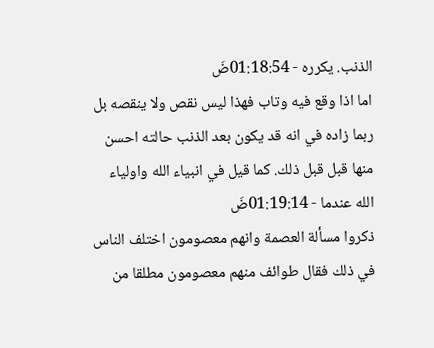الذنب. يكرره - 01:18:54ضَ
اما اذا وقع فيه وتاب فهذا ليس نقص ولا ينقصه بل ربما زاده في انه قد يكون بعد الذنب حالته احسن منها قبل قبل ذلك. كما قيل في انبياء الله واولياء الله عندما - 01:19:14ضَ
ذكروا مسألة العصمة وانهم معصومون اختلف الناس في ذلك فقال طوائف منهم معصومون مطلقا من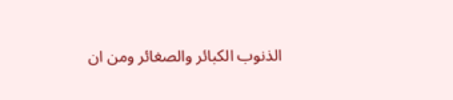الذنوب الكبائر والصغائر ومن ان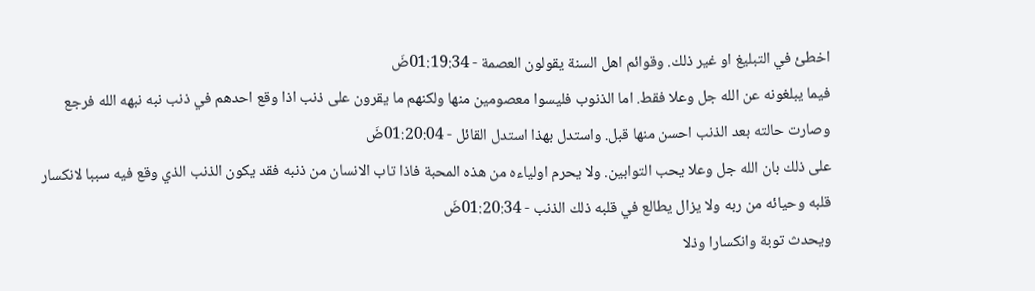اخطئ في التبليغ او غير ذلك. وقوائم اهل السنة يقولون العصمة - 01:19:34ضَ
فيما يبلغونه عن الله جل وعلا فقط. اما الذنوب فليسوا معصومين منها ولكنهم ما يقرون على ذنب اذا وقع احدهم في ذنب نبه نبهه الله فرجع وصارت حالته بعد الذنب احسن منها قبل. واستدل بهذا استدل القائل - 01:20:04ضَ
على ذلك بان الله جل وعلا يحب التوابين. ولا يحرم اولياءه من هذه المحبة فاذا تاب الانسان من ذنبه فقد يكون الذنب الذي وقع فيه سببا لانكسار قلبه وحيائه من ربه ولا يزال يطالع في قلبه ذلك الذنب - 01:20:34ضَ
ويحدث توبة وانكسارا وذلا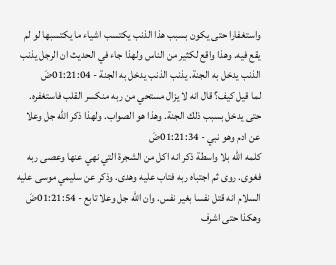واستغفارا حتى يكون بسبب هذا الذنب يكتسب اشياء ما يكتسبها لو لم يقع فيه. وهذا واقع لكثير من الناس ولهذا جاء في الحديث ان الرجل يذنب الذنب يدخل به الجنة. يذنب الذنب يدخل به الجنة - 01:21:04ضَ
لما قيل كيف؟ قال انه لا يزال مستحي من ربه منكسر القلب فاستغفره. حتى يدخل بسبب ذلك الجنة. وهذا هو الصواب. ولهذا ذكر الله جل وعلا عن ادم وهو نبي - 01:21:34ضَ
كلمه الله بلا واسطة ذكر انه اكل من الشجرة التي نهي عنها وعصى ربه فغوى. روى ثم اجتباه ربه فتاب عليه وهدى. وذكر عن سليمي موسى عليه السلام انه قتل نفسا بغير نفس. وان الله جل وعلا تابع - 01:21:54ضَ
وهكذا حتى اشرف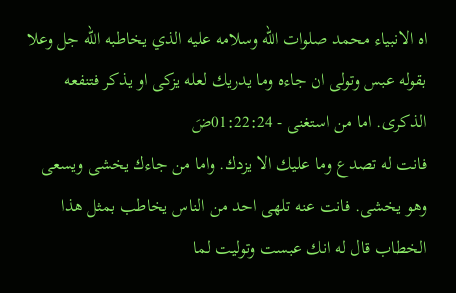اه الانبياء محمد صلوات الله وسلامه عليه الذي يخاطبه الله جل وعلا بقوله عبس وتولى ان جاءه وما يدريك لعله يزكى او يذكر فتنفعه الذكرى. اما من استغنى - 01:22:24ضَ
فانت له تصدع وما عليك الا يزدك. واما من جاءك يخشى ويسعى وهو يخشى. فانت عنه تلهى احد من الناس يخاطب بمثل هذا الخطاب قال له انك عبست وتوليت لما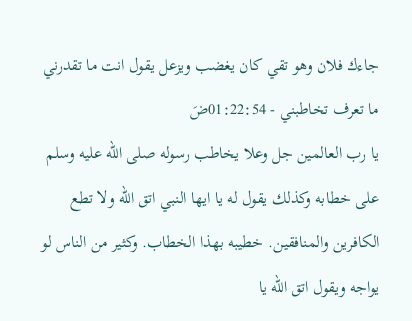جاءك فلان وهو تقي كان يغضب ويزعل يقول انت ما تقدرني ما تعرف تخاطبني - 01:22:54ضَ
يا رب العالمين جل وعلا يخاطب رسوله صلى الله عليه وسلم على خطابه وكذلك يقول له يا ايها النبي اتق الله ولا تطع الكافرين والمنافقين. خطيبه بهذا الخطاب. وكثير من الناس لو يواجه ويقول اتق الله يا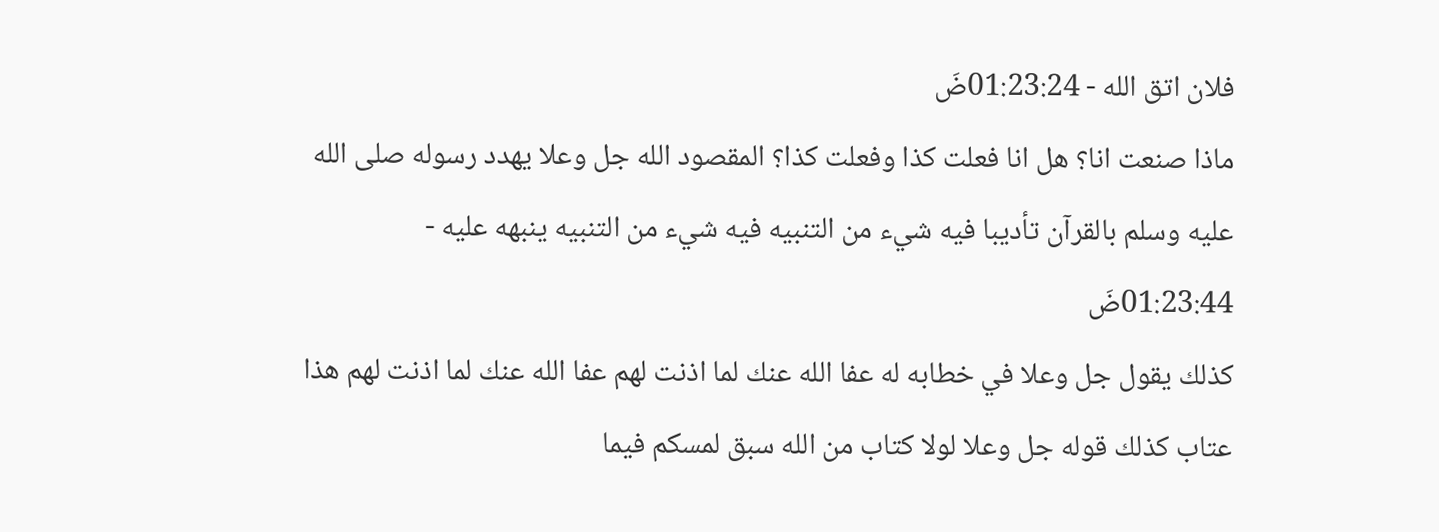فلان اتق الله - 01:23:24ضَ
ماذا صنعت انا؟ هل انا فعلت كذا وفعلت كذا؟ المقصود الله جل وعلا يهدد رسوله صلى الله عليه وسلم بالقرآن تأديبا فيه شيء من التنبيه فيه شيء من التنبيه ينبهه عليه - 01:23:44ضَ
كذلك يقول جل وعلا في خطابه له عفا الله عنك لما اذنت لهم عفا الله عنك لما اذنت لهم هذا عتاب كذلك قوله جل وعلا لولا كتاب من الله سبق لمسكم فيما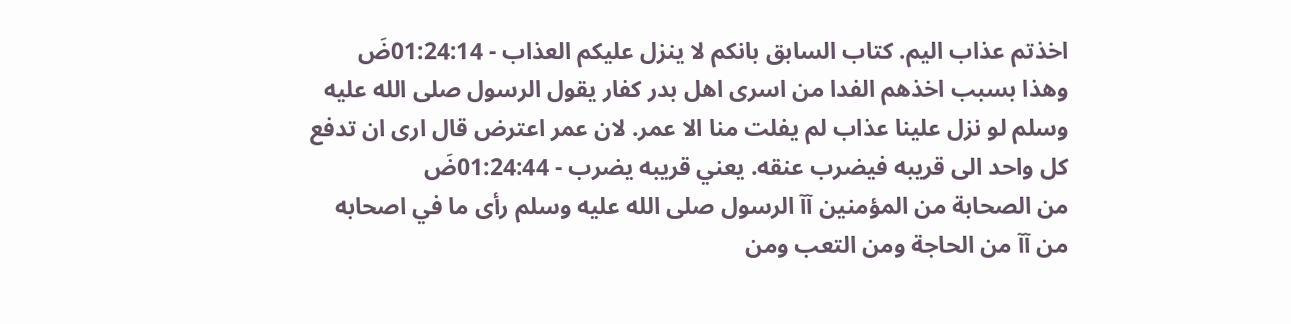اخذتم عذاب اليم. كتاب السابق بانكم لا ينزل عليكم العذاب - 01:24:14ضَ
وهذا بسبب اخذهم الفدا من اسرى اهل بدر كفار يقول الرسول صلى الله عليه وسلم لو نزل علينا عذاب لم يفلت منا الا عمر. لان عمر اعترض قال ارى ان تدفع كل واحد الى قريبه فيضرب عنقه. يعني قريبه يضرب - 01:24:44ضَ
من الصحابة من المؤمنين آآ الرسول صلى الله عليه وسلم رأى ما في اصحابه من آآ من الحاجة ومن التعب ومن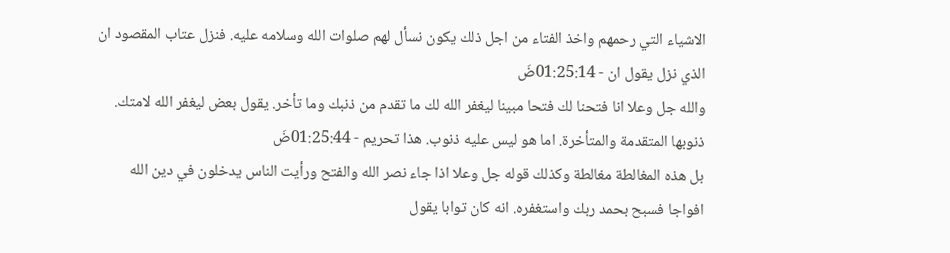الاشياء التي رحمهم واخذ الفتاء من اجل ذلك يكون نسأل لهم صلوات الله وسلامه عليه. فنزل عتاب المقصود ان الذي نزل يقول ان - 01:25:14ضَ
والله جل وعلا انا فتحنا لك فتحا مبينا ليغفر الله لك ما تقدم من ذنبك وما تأخر. يقول بعض ليغفر الله لامتك. ذنوبها المتقدمة والمتأخرة. اما هو ليس عليه ذنوب. هذا تحريم - 01:25:44ضَ
بل هذه المغالطة مغالطة وكذلك قوله جل وعلا اذا جاء نصر الله والفتح ورأيت الناس يدخلون في دين الله افواجا فسبح بحمد ربك واستغفره. انه كان توابا يقول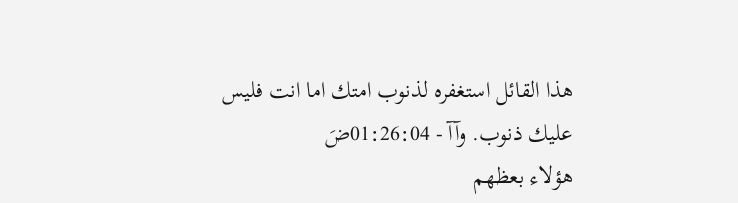هذا القائل استغفره لذنوب امتك اما انت فليس عليك ذنوب. وآآ - 01:26:04ضَ
هؤلاء بعظهم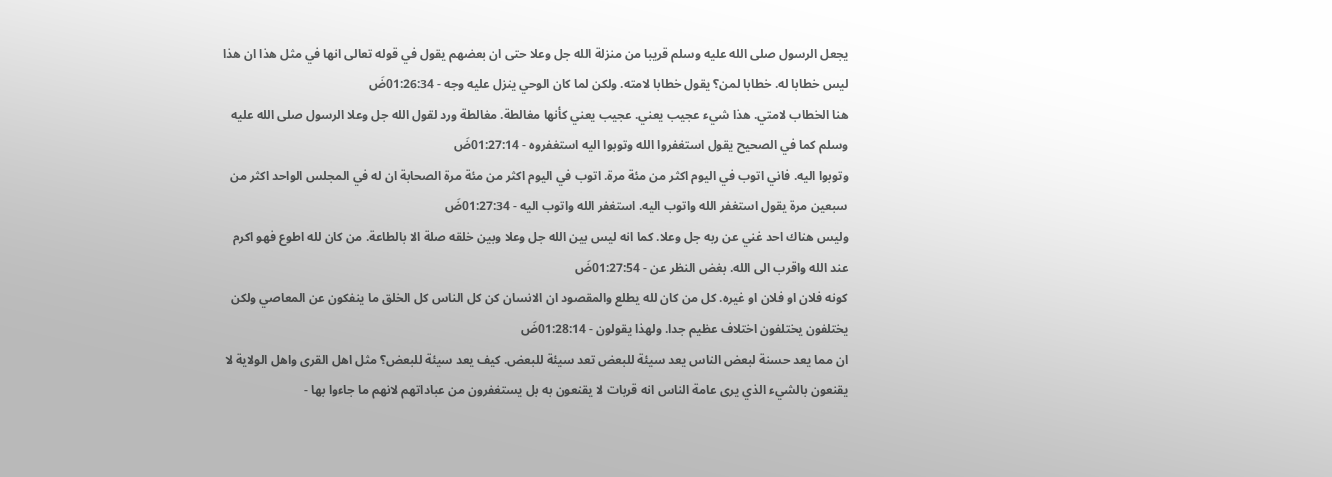يجعل الرسول صلى الله عليه وسلم قريبا من منزلة الله جل وعلا حتى ان بعضهم يقول في قوله تعالى انها في مثل هذا ان هذا ليس خطابا له. خطابا لمن؟ يقول خطابا لامته. ولكن لما كان الوحي ينزل عليه وجه - 01:26:34ضَ
هنا الخطاب لامتي. هذا شيء عجيب يعني. عجيب يعني كأنها مغالطة. مغالطة ورد لقول الله جل وعلا الرسول صلى الله عليه وسلم كما في الصحيح يقول استغفروا الله وتوبوا اليه استغفروه - 01:27:14ضَ
وتوبوا اليه. فاني اتوب في اليوم اكثر من مئة مرة. اتوب في اليوم اكثر من مئة مرة الصحابة ان له في المجلس الواحد اكثر من سبعين مرة يقول استغفر الله واتوب اليه. استغفر الله واتوب اليه - 01:27:34ضَ
وليس هناك احد غني عن ربه جل وعلا. كما انه ليس بين الله جل وعلا وبين خلقه صلة الا بالطاعة. من كان لله اطوع فهو اكرم عند الله واقرب الى الله. بغض النظر عن - 01:27:54ضَ
كونه فلان او فلان او غيره. كل من كان لله يطلع والمقصود ان الانسان كن كل الناس كل الخلق ما ينفكون عن المعاصي ولكن يختلفون يختلفون اختلاف عظيم جدا. ولهذا يقولون - 01:28:14ضَ
ان مما يعد حسنة لبعض الناس يعد سيئة للبعض تعد سيئة للبعض. كيف يعد سيئة للبعض؟ مثل اهل القرى واهل الولاية لا يقنعون بالشيء الذي يرى عامة الناس انه قربات لا يقنعون به بل يستغفرون من عباداتهم لانهم ما جاءوا بها -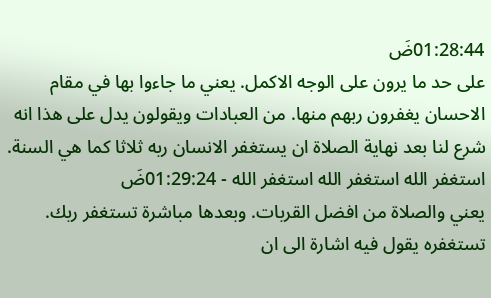01:28:44ضَ
على حد ما يرون على الوجه الاكمل. يعني ما جاءوا بها في مقام الاحسان يغفرون ربهم منها. من العبادات ويقولون يدل على هذا انه شرع لنا بعد نهاية الصلاة ان يستغفر الانسان ربه ثلاثا كما هي السنة. استغفر الله استغفر الله استغفر الله - 01:29:24ضَ
يعني والصلاة من افضل القربات. وبعدها مباشرة تستغفر ربك. تستغفره يقول فيه اشارة الى ان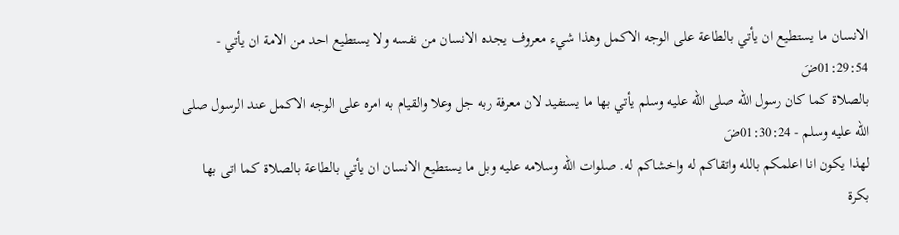الانسان ما يستطيع ان يأتي بالطاعة على الوجه الاكمل وهذا شيء معروف يجده الانسان من نفسه ولا يستطيع احد من الامة ان يأتي - 01:29:54ضَ
بالصلاة كما كان رسول الله صلى الله عليه وسلم يأتي بها ما يستفيد لان معرفة ربه جل وعلا والقيام به امره على الوجه الاكمل عند الرسول صلى الله عليه وسلم - 01:30:24ضَ
لهذا يكون انا اعلمكم بالله واتقاكم له واخشاكم له. صلوات الله وسلامه عليه وبل ما يستطيع الانسان ان يأتي بالطاعة بالصلاة كما اتى بها بكرة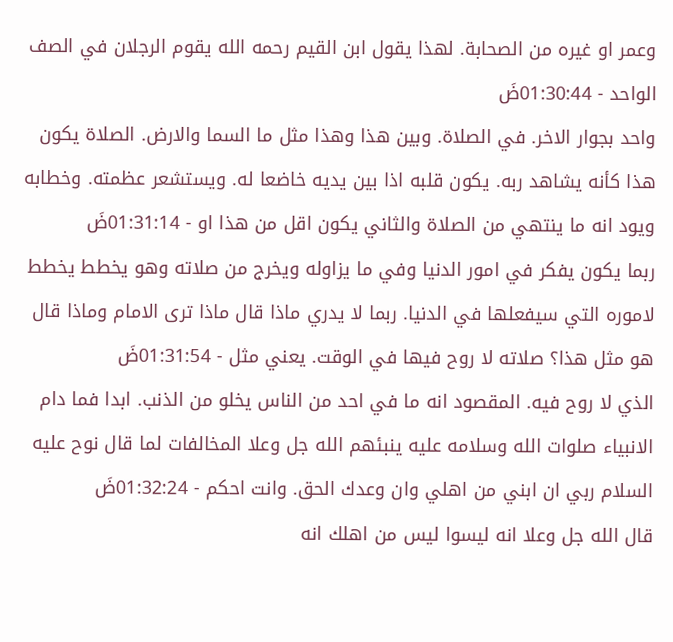وعمر او غيره من الصحابة. لهذا يقول ابن القيم رحمه الله يقوم الرجلان في الصف الواحد - 01:30:44ضَ
واحد بجوار الاخر. في الصلاة. وبين هذا وهذا مثل ما السما والارض. الصلاة يكون هذا كأنه يشاهد ربه. يكون قلبه اذا بين يديه خاضعا له. ويستشعر عظمته. وخطابه ويود انه ما ينتهي من الصلاة والثاني يكون اقل من هذا او - 01:31:14ضَ
ربما يكون يفكر في امور الدنيا وفي ما يزاوله ويخرج من صلاته وهو يخطط يخطط لاموره التي سيفعلها في الدنيا. ربما لا يدري ماذا قال ماذا ترى الامام وماذا قال هو مثل هذا؟ صلاته لا روح فيها في الوقت. يعني مثل - 01:31:54ضَ
الذي لا روح فيه. المقصود انه ما في احد من الناس يخلو من الذنب. ابدا فما دام الانبياء صلوات الله وسلامه عليه ينبئهم الله جل وعلا المخالفات لما قال نوح عليه السلام ربي ان ابني من اهلي وان وعدك الحق. وانت احكم - 01:32:24ضَ
قال الله جل وعلا انه ليسوا ليس من اهلك انه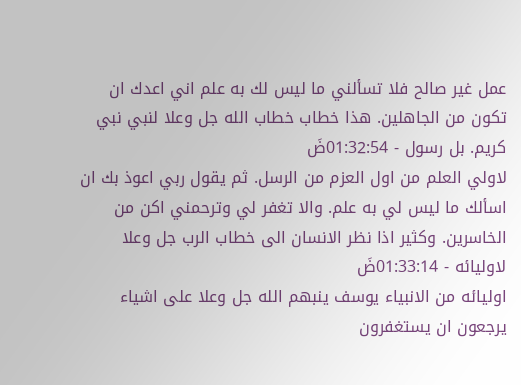عمل غير صالح فلا تسألني ما ليس لك به علم اني اعدك ان تكون من الجاهلين. هذا خطاب خطاب الله جل وعلا لنبي نبي كريم. بل رسول - 01:32:54ضَ
لاولي العلم من اول العزم من الرسل. ثم يقول ربي اعوذ بك ان اسألك ما ليس لي به علم. والا تغفر لي وترحمني اكن من الخاسرين. وكثير اذا نظر الانسان الى خطاب الرب جل وعلا لاوليائه - 01:33:14ضَ
اوليائه من الانبياء يوسف ينبهم الله جل وعلا على اشياء يرجعون ان يستغفرون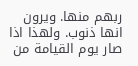ربهم منها. ويرون انها ذنوب. ولهذا اذا صار يوم القيامة من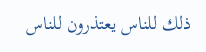ذلك للناس يعتذرون للناس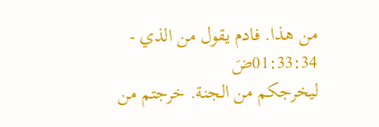من هذا. فادم يقول من الذي - 01:33:34ضَ
ليخرجكم من الجنة. خرجتم من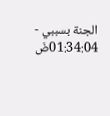الجنة بسببي - 01:34:04ضَ